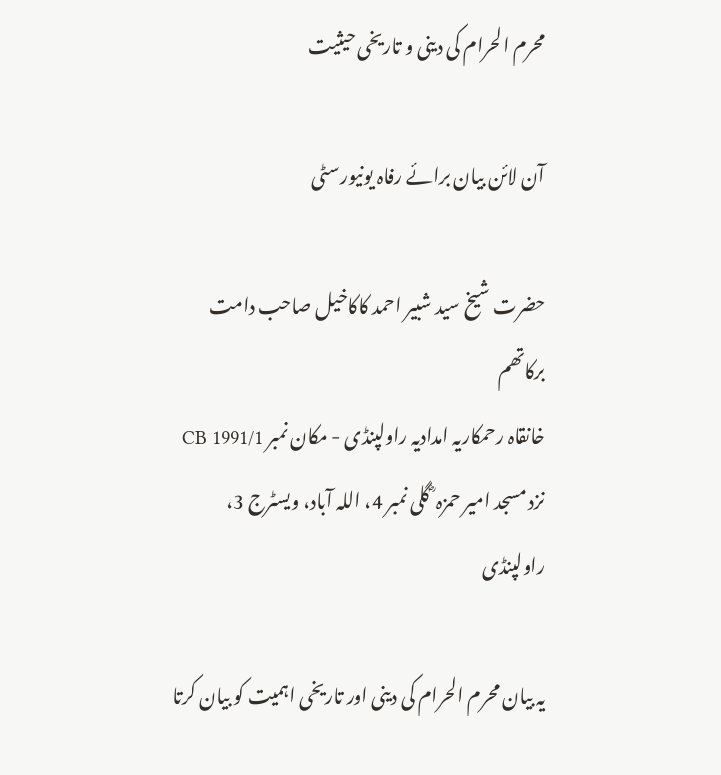محرم الحرام کی دینی و تاریخی حیثیت

آن لائن بیان برائے رفاہ یونیورسٹی

حضرت شیخ سید شبیر احمد کاکاخیل صاحب دامت برکاتھم
خانقاہ رحمکاریہ امدادیہ راولپنڈی - مکان نمبر CB 1991/1 نزد مسجد امیر حمزہ ؓ گلی نمبر 4، اللہ آباد، ویسٹرج 3، راولپنڈی

یہ بیان محرم الحرام کی دینی اور تاریخی اہمیت کو بیان کرتا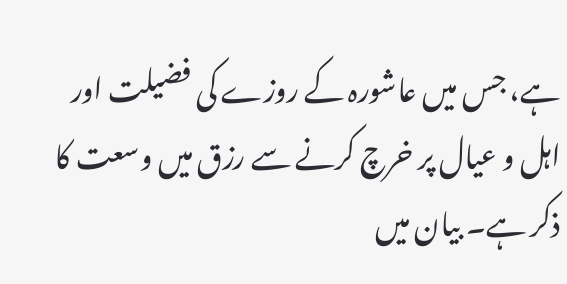ہے، جس میں عاشورہ کے روزے کی فضیلت اور اہل و عیال پر خرچ کرنے سے رزق میں وسعت کا ذکر ہے۔ بیان میں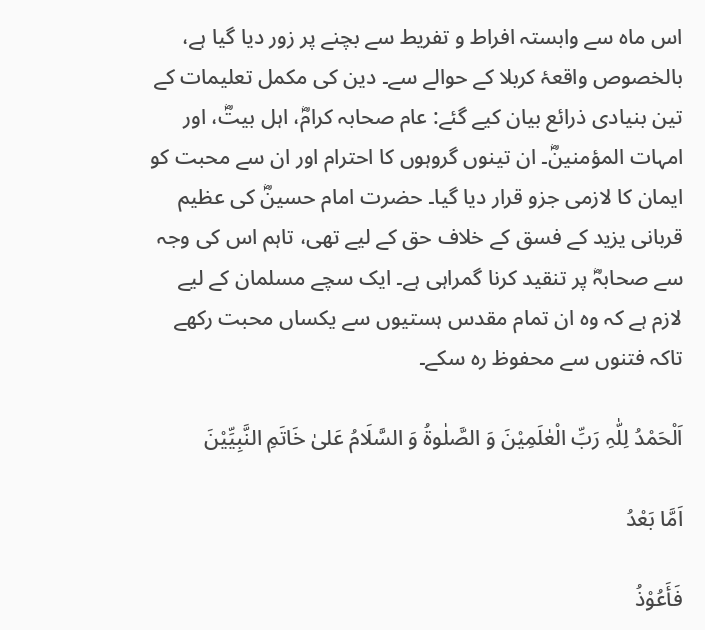اس ماہ سے وابستہ افراط و تفریط سے بچنے پر زور دیا گیا ہے، بالخصوص واقعۂ کربلا کے حوالے سے۔ دین کی مکمل تعلیمات کے تین بنیادی ذرائع بیان کیے گئے: عام صحابہ کرامؓ، اہل بیتؓ، اور امہات المؤمنینؓ۔ ان تینوں گروہوں کا احترام اور ان سے محبت کو ایمان کا لازمی جزو قرار دیا گیا۔ حضرت امام حسینؓ کی عظیم قربانی یزید کے فسق کے خلاف حق کے لیے تھی، تاہم اس کی وجہ سے صحابہؓ پر تنقید کرنا گمراہی ہے۔ ایک سچے مسلمان کے لیے لازم ہے کہ وہ ان تمام مقدس ہستیوں سے یکساں محبت رکھے تاکہ فتنوں سے محفوظ رہ سکے۔

اَلْحَمْدُ لِلّٰہِ رَبِّ الْعٰلَمِیْنَ وَ الصَّلٰوۃُ وَ السَّلَامُ عَلیٰ خَاتَمِ النَّبِیِّیْنَ

اَمَّا بَعْدُ

فَأَعُوْذُ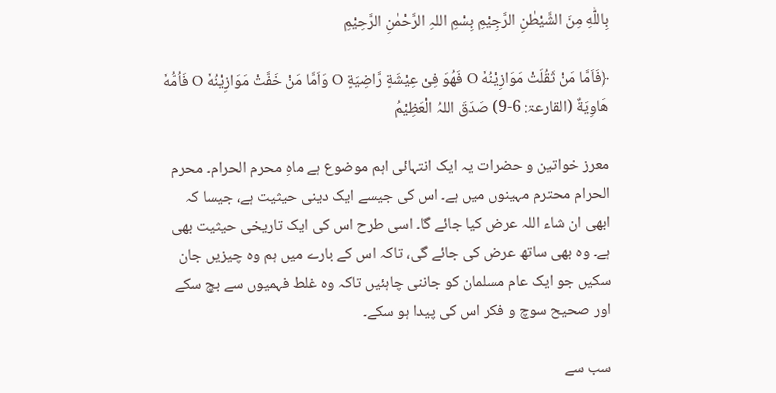بِاللّٰهِ مِنَ الشَّيْطٰنِ الرَّجِيْمِ بِسْمِ اللہِ الرَّحْمٰنِ الرَّحِیْمِ

﴿فَاَمَّا مَنْ ثَقُلَتْ مَوَازِیْنُهٗ O فَهُوَ فِیْ عِیْشَةٍ رَّاضِیَةٍ O وَاَمَّا مَنْ خَفَّتْ مَوَازِیْنُهٗ O فَاُمُّهٗ هَاوِیَةٌ (القارعۃ: 6-9) صَدَقَ اللہُ الْعَظِیْمُ

معرز خواتین و حضرات یہ ایک انتہائی اہم موضوع ہے ماہِ محرم الحرام۔ محرم الحرام محترم مہینوں میں ہے۔ اس کی جیسے ایک دینی حیثیت ہے، جیسا کہ ابھی ان شاء اللہ عرض کیا جائے گا۔ اسی طرح اس کی ایک تاریخی حیثیت بھی ہے۔ وہ بھی ساتھ عرض کی جائے گی، تاکہ اس کے بارے میں ہم وہ چیزیں جان سکیں جو ایک عام مسلمان کو جاننی چاہئیں تاکہ وہ غلط فہمیوں سے بچ سکے اور صحیح سوچ و فکر اس کی پیدا ہو سکے۔

سب سے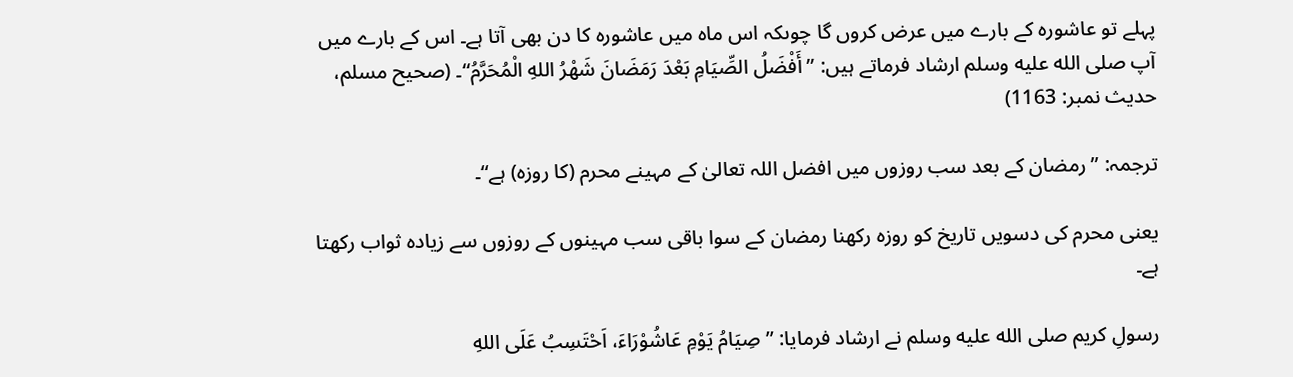پہلے تو عاشورہ کے بارے میں عرض کروں گا چوںکہ اس ماہ میں عاشورہ کا دن بھی آتا ہے۔ اس کے بارے میں آپ صلى الله عليه وسلم ارشاد فرماتے ہیں: ’’أَفْضَلُ الصِّيَامِ بَعْدَ رَمَضَانَ شَهْرُ اللهِ الْمُحَرَّمُ‘‘۔ (صحیح مسلم، حدیث نمبر: 1163)

ترجمہ: ’’رمضان کے بعد سب روزوں میں افضل اللہ تعالیٰ کے مہینے محرم (کا روزہ) ہے‘‘۔

یعنی محرم کی دسویں تاریخ کو روزہ رکھنا رمضان کے سوا باقی سب مہینوں کے روزوں سے زیادہ ثواب رکھتا ہے۔

رسولِ کریم صلى الله عليه وسلم نے ارشاد فرمایا: ’’صِيَامُ يَوْمِ عَاشُوْرَاءَ، اَحْتَسِبُ عَلَى اللهِ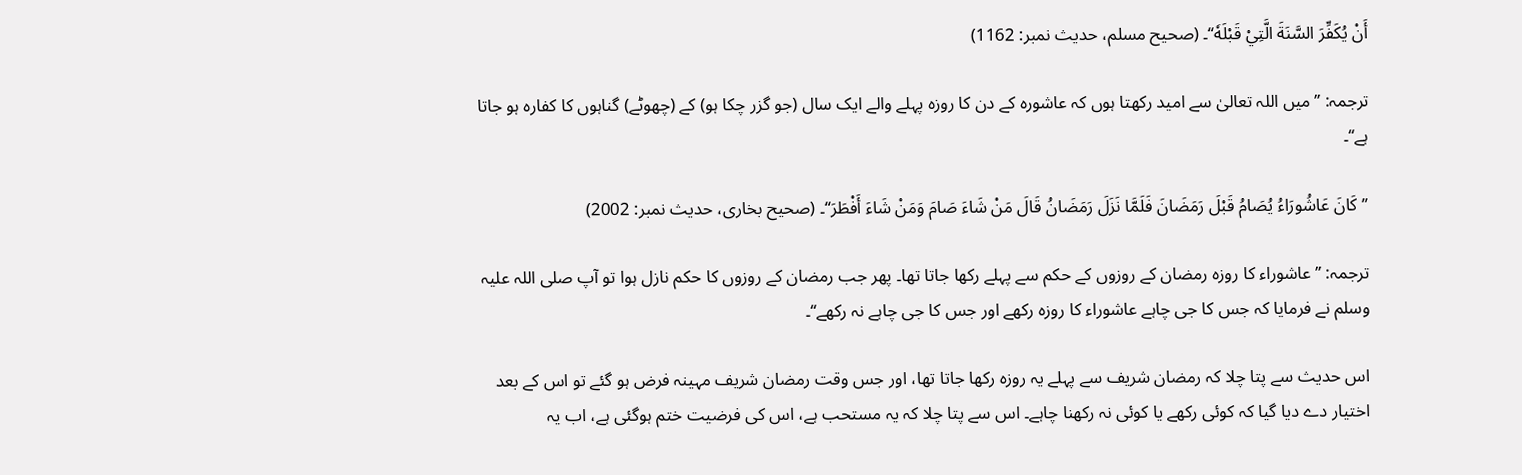أَنْ يُكَفِّرَ السَّنَةَ الَّتِيْ قَبْلَهٗ‘‘۔ (صحیح مسلم، حدیث نمبر: 1162)

ترجمہ: ’’میں اللہ تعالیٰ سے امید رکھتا ہوں کہ عاشورہ کے دن کا روزہ پہلے والے ایک سال (جو گزر چکا ہو) کے (چھوٹے) گناہوں کا کفارہ ہو جاتا ہے‘‘۔

’’كَانَ عَاشُورَاءُ يُصَامُ قَبْلَ رَمَضَانَ فَلَمَّا نَزَلَ رَمَضَانُ قَالَ مَنْ شَاءَ صَامَ وَمَنْ شَاءَ أَفْطَرَ‘‘۔ (صحیح بخاری، حدیث نمبر: 2002)

ترجمہ: ’’عاشوراء کا روزہ رمضان کے روزوں کے حکم سے پہلے رکھا جاتا تھا۔ پھر جب رمضان کے روزوں کا حکم نازل ہوا تو آپ صلی اللہ علیہ وسلم نے فرمایا کہ جس کا جی چاہے عاشوراء کا روزہ رکھے اور جس کا جی چاہے نہ رکھے‘‘۔

اس حدیث سے پتا چلا کہ رمضان شریف سے پہلے یہ روزہ رکھا جاتا تھا، اور جس وقت رمضان شریف مہینہ فرض ہو گئے تو اس کے بعد اختیار دے دیا گیا کہ کوئی رکھے یا کوئی نہ رکھنا چاہے۔ اس سے پتا چلا کہ یہ مستحب ہے، اس کی فرضیت ختم ہوگئی ہے، اب یہ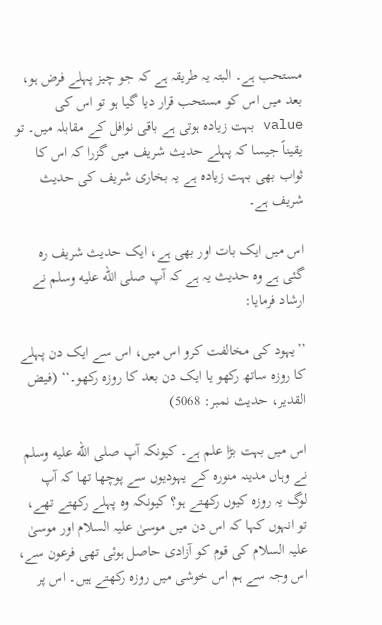مستحب ہے۔ البتہ یہ طریقہ ہے کہ جو چیز پہلے فرض ہو، بعد میں اس کو مستحب قرار دیا گیا ہو تو اس کی value بہت زیادہ ہوتی ہے باقی نوافل کے مقابلہ میں۔ تو یقیناً جیسا کہ پہلے حدیث شریف میں گزرا کہ اس کا ثواب بھی بہت زیادہ ہے یہ بخاری شریف کی حدیث شریف ہے۔

اس میں ایک بات اور بھی ہے، ایک حدیث شریف رہ گئی ہے وہ حدیث یہ ہے کہ آپ صلى الله عليه وسلم نے ارشاد فرمایا:

’’یہود کی مخالفت کرو اس میں، اس سے ایک دن پہلے کا روزہ ساتھ رکھو یا ایک دن بعد کا روزہ رکھو۔‘‘ (فیض القدیر، حدیث نمبر: 5068)

اس میں بہت بڑا علم ہے۔ کیونکہ آپ صلى الله عليه وسلم نے وہاں مدینہ منورہ کے یہودیوں سے پوچھا تھا کہ آپ لوگ یہ روزہ کیوں رکھتے ہو؟ کیونکہ وہ پہلے رکھتے تھے، تو انہوں کہا کہ اس دن میں موسیٰ علیہ السلام اور موسیٰ علیہ السلام کی قوم کو آزادی حاصل ہوئی تھی فرعون سے، اس وجہ سے ہم اس خوشی میں روزہ رکھتے ہیں۔ اس پر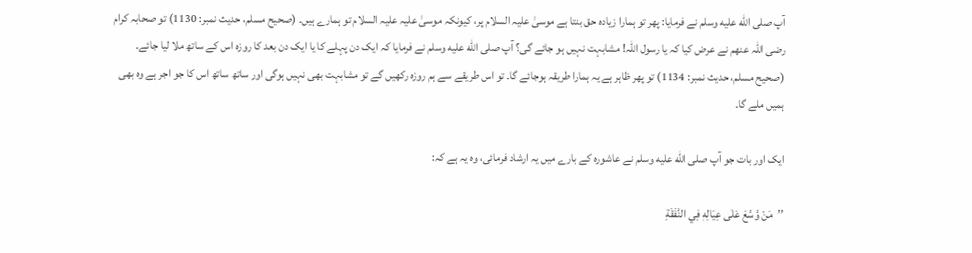آپ صلى الله عليه وسلم نے فرمایا: پھر تو ہمارا زیادہ حق بنتا ہے موسیٰ علیہ السلام پر، کیونکہ موسیٰ علیہ علیہ السلام تو ہمارے ہیں۔ (صحیح مسلم، حدیث نمبر: 1130) تو صحابہ کرام رضی اللہ عنھم نے عرض کیا کہ یا رسول اللہ! مشابہت نہیں ہو جائے گی؟ آپ صلى الله عليه وسلم نے فرمایا کہ ایک دن پہلے کا یا ایک دن بعد کا روزہ اس کے ساتھ ملا لیا جائے۔ (صحیح مسلم، حدیث نمبر: 1134) تو پھر ظاہر ہے یہ ہمارا طریقہ ہوجائے گا۔ تو اس طریقے سے ہم روزہ رکھیں گے تو مشابہت بھی نہیں ہوگی اور ساتھ ساتھ اس کا جو اجر ہے وہ بھی ہمیں ملے گا۔

ایک اور بات جو آپ صلى الله عليه وسلم نے عاشورہ کے بارے میں یہ ارشاد فرمائی، وہ یہ ہے کہ:

’’مَنْ وَّسَّعَ عَلٰى عِيَالِهٖ فِي النَّفَقَةِ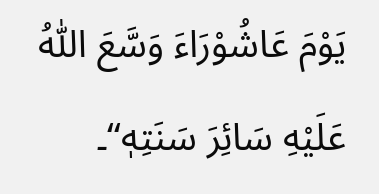يَوْمَ عَاشُوْرَاءَ وَسَّعَ اللّٰهُ عَلَيْهِ سَائِرَ سَنَتِهٖ‘‘۔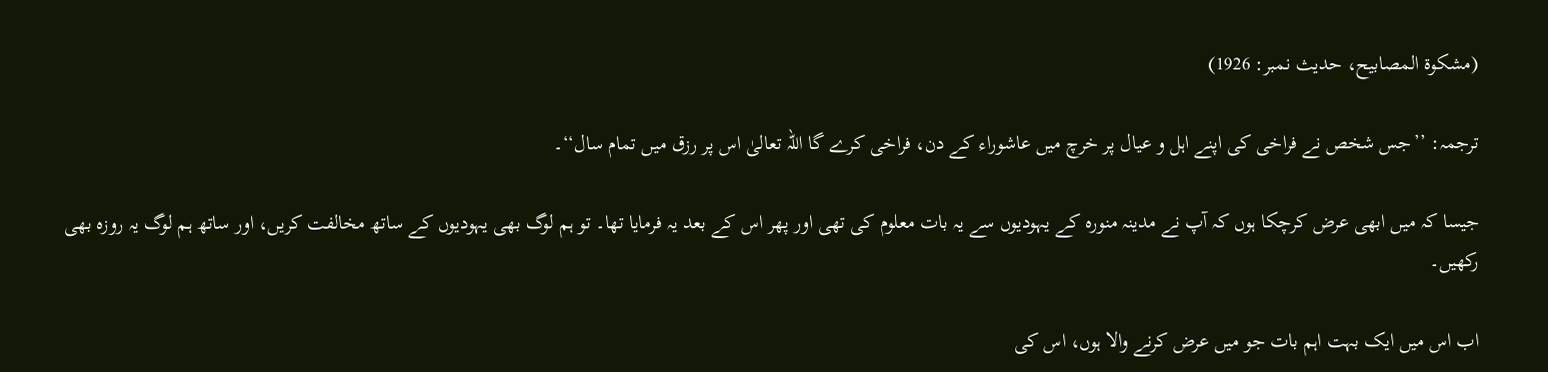(مشکوۃ المصابیح، حدیث نمبر: 1926)

ترجمہ: ’’جس شخص نے فراخی کی اپنے اہل و عیال پر خرچ میں عاشوراء کے دن، فراخی کرے گا اللہ تعالیٰ اس پر رزق میں تمام سال‘‘۔

جیسا کہ میں ابھی عرض کرچکا ہوں کہ آپ نے مدینہ منورہ کے یہودیوں سے یہ بات معلوم کی تھی اور پھر اس کے بعد یہ فرمایا تھا۔ تو ہم لوگ بھی یہودیوں کے ساتھ مخالفت کریں، اور ساتھ ہم لوگ یہ روزہ بھی رکھیں۔

اب اس میں ایک بہت اہم بات جو میں عرض کرنے والا ہوں، اس کی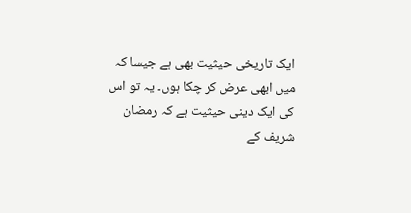ایک تاریخی حیثیت بھی ہے جیسا کہ میں ابھی عرض کر چکا ہوں۔ یہ تو اس کی ایک دینی حیثیت ہے کہ رمضان شریف کے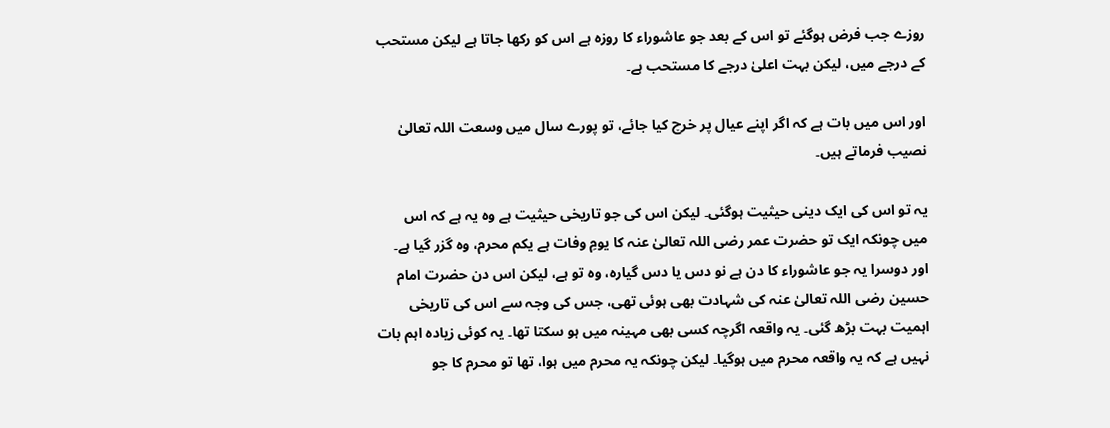روزے جب فرض ہوگئے تو اس کے بعد جو عاشوراء کا روزہ ہے اس کو رکھا جاتا ہے لیکن مستحب کے درجے میں، لیکن بہت اعلیٰ درجے کا مستحب ہے۔

اور اس میں بات ہے کہ اگر اپنے عیال پر خرچ کیا جائے، تو پورے سال میں وسعت اللہ تعالیٰ نصیب فرماتے ہیں۔

یہ تو اس کی ایک دینی حیثیت ہوگئی۔ لیکن اس کی جو تاریخی حیثیت ہے وہ یہ ہے کہ اس میں چونکہ ایک تو حضرت عمر رضی اللہ تعالیٰ عنہ کا یومِ وفات ہے یکم محرم، وہ گزر گیا ہے۔ اور دوسرا یہ جو عاشوراء کا دن ہے نو دس یا دس گیارہ، وہ تو ہے، لیکن اس دن حضرت امام حسین رضی اللہ تعالیٰ عنہ کی شہادت بھی ہوئی تھی، جس کی وجہ سے اس کی تاریخی اہمیت بہت بڑھ گئی۔ یہ واقعہ اگرچہ کسی بھی مہینہ میں ہو سکتا تھا۔ یہ کوئی زیادہ اہم بات نہیں ہے کہ یہ واقعہ محرم میں ہوگیا۔ لیکن چونکہ یہ محرم میں ہوا، تھا تو محرم کا جو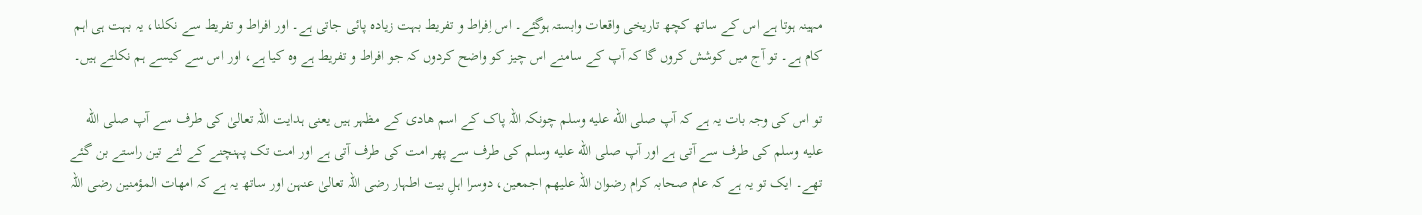مہینہ ہوتا ہے اس کے ساتھ کچھ تاریخی واقعات وابستہ ہوگئے۔ اس اِفراط و تفریط بہت زیادہ پائی جاتی ہے۔ اور افراط و تفریط سے نکلنا، یہ بہت ہی اہم کام ہے۔ تو آج میں کوشش کروں گا کہ آپ کے سامنے اس چیز کو واضح کردوں کہ جو افراط و تفریط ہے وہ کیا ہے، اور اس سے کیسے ہم نکلتے ہیں۔

تو اس کی وجہ بات یہ ہے کہ آپ صلى الله عليه وسلم چونکہ اللہ پاک کے اسم ھادی کے مظہر ہیں یعنی ہدایت اللہ تعالیٰ کی طرف سے آپ صلى الله عليه وسلم کی طرف سے آتی ہے اور آپ صلى الله عليه وسلم کی طرف سے پھر امت کی طرف آتی ہے اور امت تک پہنچنے کے لئے تین راستے بن گئے تھے۔ ایک تو یہ ہے کہ عام صحابہ کرام رضوان اللہ علیھم اجمعین، دوسرا اہلِ بیت اطہار رضی اللہ تعالیٰ عنہن اور ساتھ یہ ہے کہ امھات المؤمنین رضی اللہ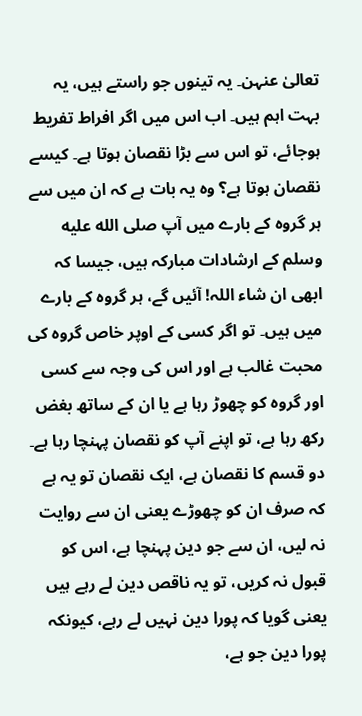تعالیٰ عنہن۔ یہ تینوں جو راستے ہیں، یہ بہت اہم ہیں۔ اب اس میں اگر افراط تفریط ہوجائے، تو اس سے بڑا نقصان ہوتا ہے۔ کیسے نقصان ہوتا ہے؟ وہ یہ بات ہے کہ ان میں سے ہر گروہ کے بارے میں آپ صلى الله عليه وسلم کے ارشادات مبارکہ ہیں، جیسا کہ ابھی ان شاء اللہ! آئیں گے، ہر گروہ کے بارے میں ہیں۔ تو اگر کسی کے اوپر خاص گروہ کی محبت غالب ہے اور اس کی وجہ سے کسی اور گروہ کو چھوڑ رہا ہے یا ان کے ساتھ بغض رکھ رہا ہے، تو اپنے آپ کو نقصان پہنچا رہا ہے۔ دو قسم کا نقصان ہے، ایک نقصان تو یہ ہے کہ صرف ان کو چھوڑے یعنی ان سے روایت نہ لیں، ان سے جو دین پہنچا ہے، اس کو قبول نہ کریں، تو یہ ناقص دین لے رہے ہیں یعنی گویا کہ پورا دین نہیں لے رہے، کیونکہ پورا دین جو ہے،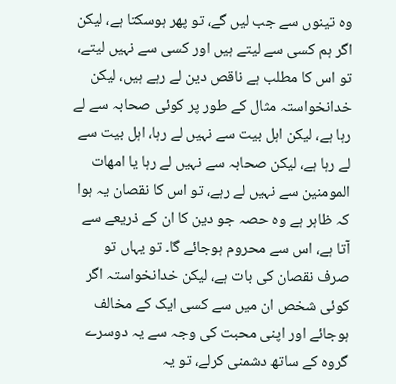وہ تینوں سے جب لیں گے، تو پھر ہوسکتا ہے، لیکن اگر ہم کسی سے لیتے ہیں اور کسی سے نہیں لیتے، تو اس کا مطلب ہے ناقص دین لے رہے ہیں، لیکن خدانخواستہ مثال کے طور پر کوئی صحابہ سے لے رہا ہے، لیکن اہل بیت سے نہیں لے رہا، اہل بیت سے لے رہا ہے، لیکن صحابہ سے نہیں لے رہا یا امھات المومنین سے نہیں لے رہے، تو اس کا نقصان یہ ہوا کہ ظاہر ہے وہ حصہ جو دین کا ان کے ذریعے سے آتا ہے، اس سے محروم ہوجائے گا۔ تو یہاں تو صرف نقصان کی بات ہے، لیکن خدانخواستہ اگر کوئی شخص ان میں سے کسی ایک کے مخالف ہوجائے اور اپنی محبت کی وجہ سے یہ دوسرے گروہ کے ساتھ دشمنی کرلے، تو یہ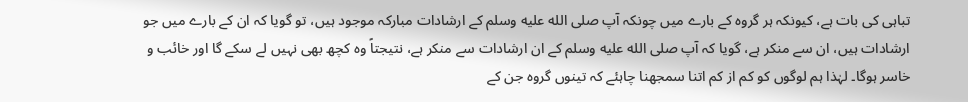تباہی کی بات ہے، کیونکہ ہر گروہ کے بارے میں چونکہ آپ صلى الله عليه وسلم کے ارشادات مبارکہ موجود ہیں، تو گویا کہ ان کے بارے میں جو ارشادات ہیں، ان سے منکر ہے، گویا کہ آپ صلى الله عليه وسلم کے ان ارشادات سے منکر ہے، نتیجتاً وہ کچھ بھی نہیں لے سکے گا اور خائب و خاسر ہوگا۔ لہٰذا ہم لوگوں کو کم از کم اتنا سمجھنا چاہئے کہ تینوں گروہ جن کے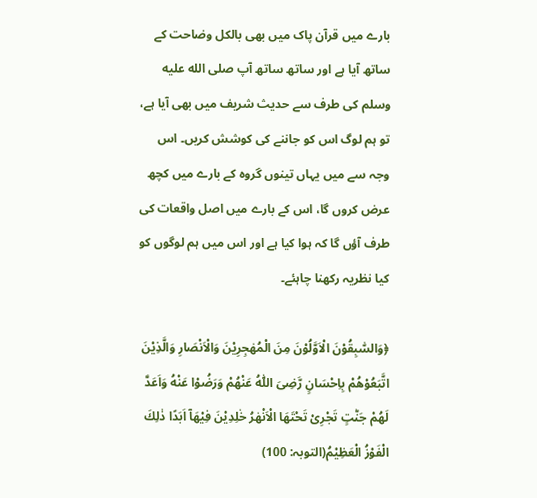بارے میں قرآن پاک میں بھی بالکل وضاحت کے ساتھ آیا ہے اور ساتھ ساتھ آپ صلى الله عليه وسلم کی طرف سے حدیث شریف میں بھی آیا ہے، تو ہم لوگ اس کو جاننے کی کوشش کریں۔ اس وجہ سے میں یہاں تینوں گروہ کے بارے میں کچھ عرض کروں گا، اس کے بارے میں اصل واقعات کی طرف آؤں گا کہ ہوا کیا ہے اور اس میں ہم لوگوں کو کیا نظریہ رکھنا چاہئے۔

﴿وَالسّٰبِقُوْنَ الْاَوَّلُوْنَ مِنَ الْمُهٰجِرِیْنَ وَالْاَنْصَارِ وَالَّذِیْنَ اتَّبَعُوْهُمْ بِاِحْسَانٍ رَّضِیَ اللّٰهُ عَنْهُمْ وَرَضُوْا عَنْهُ وَاَعَدَّ لَهُمْ جَنّٰتٍ تَجْرِیْ تَحْتَهَا الْاَنْهٰرُ خٰلِدِیْنَ فِیْهَاۤ اَبَدًا ذٰلِكَ الْفَوْزُ الْعَظِیْمُ(التوبہ: 100)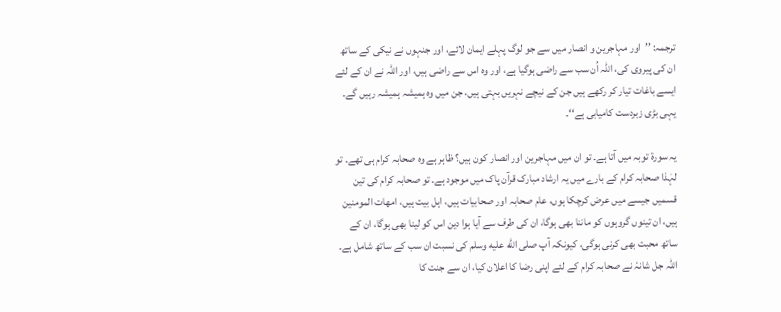ترجمہ: ’’اور مہاجرین و انصار میں سے جو لوگ پہلے ایمان لائے، اور جنہوں نے نیکی کے ساتھ ان کی پیروی کی، اللہ اُن سب سے راضی ہوگیا ہے، اور وہ اس سے راضی ہیں، اور اللہ نے ان کے لئے ایسے باغات تیار کر رکھے ہیں جن کے نیچے نہریں بہتی ہیں، جن میں وہ ہمیشہ ہمیشہ رہیں گے۔ یہی بڑی زبردست کامیابی ہے‘‘۔

یہ سورۃ توبہ میں آتا ہے۔ تو ان میں مہاجرین اور انصار کون ہیں؟ ظاہر ہے وہ صحابہ کرام ہی تھے۔ تو لہٰذا صحابہ کرام کے بارے میں یہ ارشاد مبارک قرآن پاک میں موجود ہے۔ تو صحابہ کرام کی تین قسمیں جیسے میں عرض کرچکا ہوں، عام صحابہ اور صحابیات ہیں، اہل بیت ہیں، امھات المومنین ہیں، ان تینوں گروہوں کو ماننا بھی ہوگا، ان کی طرف سے آیا ہوا دین اس کو لینا بھی ہوگا، ان کے ساتھ محبت بھی کرنی ہوگی، کیونکہ آپ صلى الله عليه وسلم کی نسبت ان سب کے ساتھ شامل ہے۔ اللہ جل شانہٗ نے صحابہ کرام کے لئے اپنی رضا کا اعلان کیا، ان سے جنت کا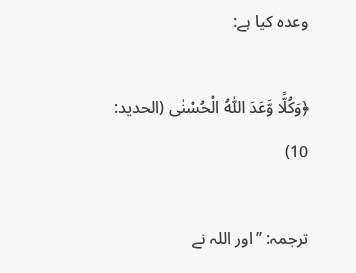وعدہ کیا ہے:

﴿وَكُلًّا وَّعَدَ اللّٰهُ الْحُسْنٰى (الحدید: 10)

ترجمہ: ’’اور اللہ نے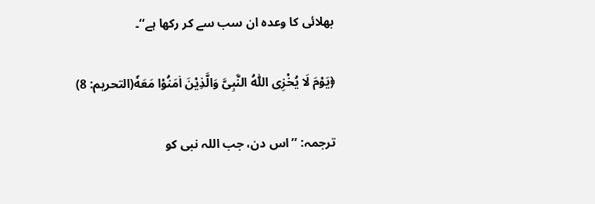بھلائی کا وعدہ ان سب سے کر رکھا ہے‘‘۔

﴿یَوْمَ لَا یُخْزِی اللّٰهُ النَّبِیَّ وَالَّذِیْنَ اٰمَنُوْا مَعَهٗ(التحریم: 8)

ترجمہ: ’’اس دن، جب اللہ نبی کو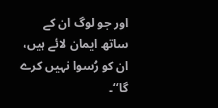اور جو لوگ ان کے ساتھ ایمان لائے ہیں، ان کو رُسوا نہیں کرے گا‘‘۔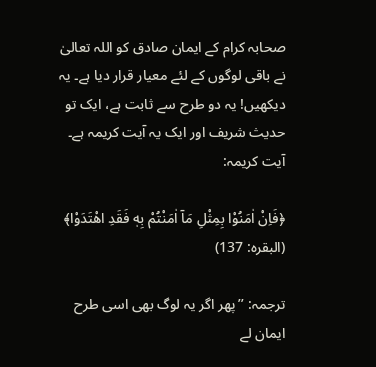صحابہ کرام کے ایمان صادق کو اللہ تعالیٰ نے باقی لوگوں کے لئے معیار قرار دیا ہے۔ یہ دیکھیں! یہ دو طرح سے ثابت ہے، ایک تو حدیث شریف اور ایک یہ آیت کریمہ ہے۔ آیت کریمہ:

﴿فَاِنْ اٰمَنُوْا بِمِثْلِ مَاۤ اٰمَنْتُمْ بِهٖ فَقَدِ اهْتَدَوْا﴾ (البقرہ: 137)

ترجمہ: ’’پھر اگر یہ لوگ بھی اسی طرح ایمان لے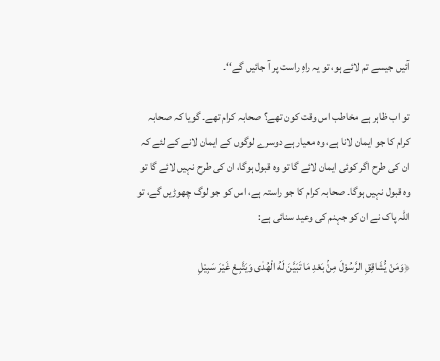آئیں جیسے تم لائے ہو، تو یہ راہِ راست پر آ جائیں گے‘‘۔

تو اب ظاہر ہے مخاطب اس وقت کون تھے؟ صحابہ کرام تھے۔ گویا کہ صحابہ کرام کا جو ایمان لانا ہے، وہ معیار ہے دوسرے لوگوں کے ایمان لانے کے لئے کہ ان کی طرح اگر کوئی ایمان لائے گا تو وہ قبول ہوگا، ان کی طرح نہیں لائے گا تو وہ قبول نہیں ہوگا۔ صحابہ کرام کا جو راستہ ہے، اس کو جو لوگ چھوڑیں گے، تو اللہ پاک نے ان کو جہنم کی وعید سنائی ہے:

﴿وَمَنْ یُّشَاقِقِ الرَّسُوْلَ مِنْۢ بَعْدِ مَا تَبَیَّنَ لَهُ الْهُدٰى وَیَتَّبِـعْ غَیْرَ سَبِیْلِ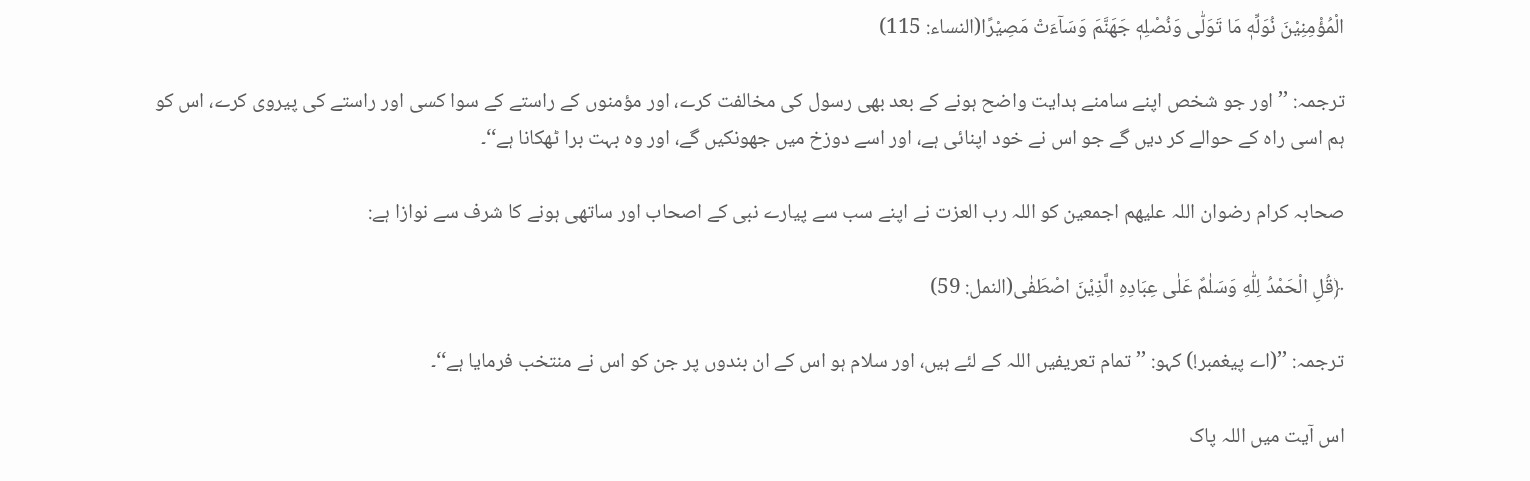الْمُؤْمِنِیْنَ نُوَلِّهٖ مَا تَوَلّٰى وَنُصْلِهٖ جَهَنَّمَ وَسَآءَتْ مَصِیْرًا(النساء: 115)

ترجمہ: ’’اور جو شخص اپنے سامنے ہدایت واضح ہونے کے بعد بھی رسول کی مخالفت کرے، اور مؤمنوں کے راستے کے سوا کسی اور راستے کی پیروی کرے، اس کو ہم اسی راہ کے حوالے کر دیں گے جو اس نے خود اپنائی ہے، اور اسے دوزخ میں جھونکیں گے، اور وہ بہت برا ٹھکانا ہے‘‘۔

صحابہ کرام رضوان اللہ علیھم اجمعین کو اللہ رب العزت نے اپنے سب سے پیارے نبی کے اصحاب اور ساتھی ہونے کا شرف سے نوازا ہے:

﴿قُلِ الْحَمْدُ لِلّٰهِ وَسَلٰمٌ عَلٰى عِبَادِهِ الَّذِیْنَ اصْطَفٰى(النمل: 59)

ترجمہ: ’’(اے پیغمبر!) کہو: ’’تمام تعریفیں اللہ کے لئے ہیں، اور سلام ہو اس کے ان بندوں پر جن کو اس نے منتخب فرمایا ہے‘‘۔

اس آیت میں اللہ پاک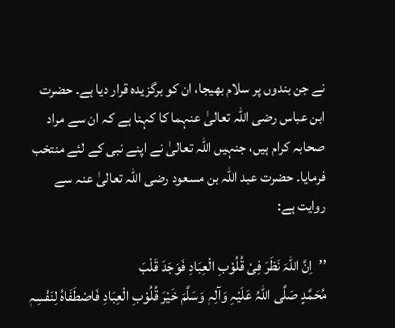نے جن بندوں پر سلام بھیجا، ان کو برگزیدہ قرار دیا ہے۔ حضرت ابن عباس رضی اللہ تعالیٰ عنہما کا کہنا ہے کہ ان سے مراد صحابہ کرام ہیں، جنہیں اللہ تعالیٰ نے اپنے نبی کے لئے منتخب فرمایا۔ حضرت عبد اللہ بن مسعود رضی اللہ تعالیٰ عنہ سے روایت ہے:

’’اِنَّ اللّٰہَ نَظَرَ فِیْ قُلُوْبِ الْعِبَادِ فَوَجَدَ قَلْبَ مُحَمَّدٍ ‌صَلَّی ‌اللہُ ‌عَلَیْہِ ‌وَآلِہٖ ‌وَسَلَّمَ خَیْرَ قُلُوْبِ الْعِبَادِ فَاصْطَفَاہُ لِنَفْسِہٖ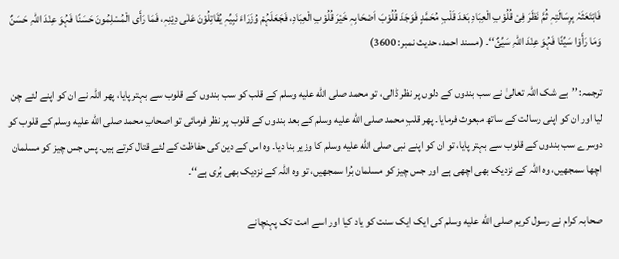فَابْتَعَثَہٗ بِرِسَالَتِہٖ ثُمَّ نَظَرَ فِیْ قُلُوْبِ الْعِبَادِ بَعْدَ قَلْبِ مُحَمَّدٍ فَوَجَدَ قُلُوْبَ اَصْحَابِہٖ خَیْرَ قُلُوْبِ الْعِبَادِ، فَجَعَلَہُمْ وُزَرَاءَ نَبِیِّہٖ یُقَاتِلُوْنَ عَلٰی دِیْنِہٖ، فَمَا رَأَی الْمُسْلِمُونَ حَسَنًا فَہُوَ عِنْدَ اللّٰہِ حَسَنٌ وَمَا رَأَوْا سَیِّئًا فَہُوَ عِنْدَ اللّٰہِ سَیِّئٌ‘‘۔ (مسند احمد، حدیث نمبر: 3600)

ترجمہ: ’’بے شک اللہ تعالیٰ نے سب بندوں کے دلوں پر نظر ڈالی، تو محمد صلى الله عليه وسلم کے قلب کو سب بندوں کے قلوب سے بہتر پایا، پھر اللہ نے ان کو اپنے لئے چن لیا اور ان کو اپنی رسالت کے ساتھ مبعوث فرمایا۔ پھر قلبِ محمد صلى الله عليه وسلم کے بعد بندوں کے قلوب پر نظر فرمائی تو اصحابِ محمد صلى الله عليه وسلم کے قلوب کو دوسرے سب بندوں کے قلوب سے بہتر پایا، تو ان کو اپنے نبی صلى الله عليه وسلم کا وزیر بنا دیا۔ وہ اس کے دین کی حفاظت کے لئے قتال کرتے ہیں۔ پس جس چیز کو مسلمان اچھا سمجھیں، وہ اللہ کے نزدیک بھی اچھی ہے اور جس چیز کو مسلمان بُرا سمجھیں، تو وہ اللہ کے نزدیک بھی بُری ہے‘‘۔

صحابہ کرام نے رسول کریم صلى الله عليه وسلم کی ایک ایک سنت کو یاد کیا اور اسے امت تک پہنچانے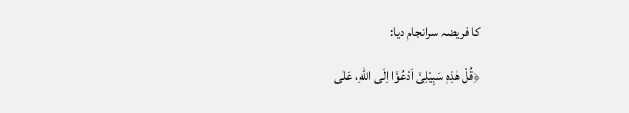کا فریضہ سرانجام دیا:

﴿قُلْ هٰذِهٖ سَبِیْلِیْۤ اَدْعُوْۤا اِلَى اللّٰهِ، عَلٰی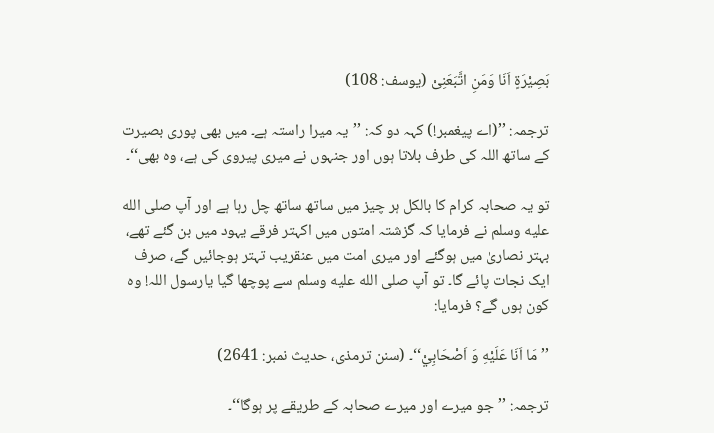بَصِیْرَةٍ اَنَا وَمَنِ اتَّبَعَنِیْ (یوسف: 108)

ترجمہ: ’’(اے پیغمبر!) کہہ دو کہ: ’’یہ میرا راستہ ہے۔ میں بھی پوری بصیرت کے ساتھ اللہ کی طرف بلاتا ہوں اور جنہوں نے میری پیروی کی ہے، وہ بھی‘‘۔

تو یہ صحابہ کرام کا بالکل ہر چیز میں ساتھ ساتھ چل رہا ہے اور آپ صلى الله عليه وسلم نے فرمایا کہ گزشتہ امتوں میں اکہتر فرقے یہود میں بن گئے تھے، بہتر نصاریٰ میں ہوگئے اور میری امت میں عنقریب تہتر ہوجائیں گے، صرف ایک نجات پائے گا۔ تو آپ صلى الله عليه وسلم سے پوچھا گیا یارسول اللہ! وہ کون ہوں گے؟ فرمایا:

’’مَا اَنَا عَلَيْهِ وَ اَصْحَابِيْ‘‘۔ (سنن ترمذی، حدیث نمبر: 2641)

ترجمہ: ’’جو میرے اور میرے صحابہ کے طریقے پر ہوگا‘‘۔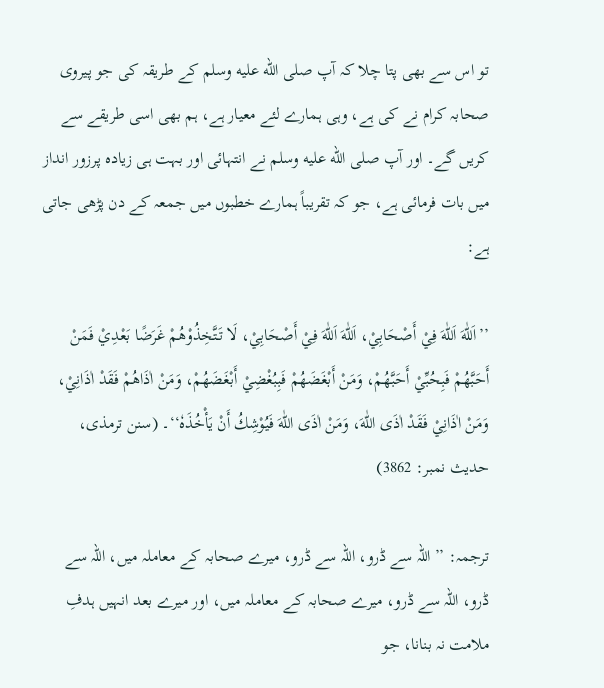تو اس سے بھی پتا چلا کہ آپ صلى الله عليه وسلم کے طریقہ کی جو پیروی صحابہ کرام نے کی ہے، وہی ہمارے لئے معیار ہے، ہم بھی اسی طریقے سے کریں گے۔ اور آپ صلى الله عليه وسلم نے انتہائی اور بہت ہی زیادہ پرزور انداز میں بات فرمائی ہے، جو کہ تقریباً ہمارے خطبوں میں جمعہ کے دن پڑھی جاتی ہے:

’’اَللّٰهَ اَللّٰهَ فِيْ أَصْحَابِيْ، اَللّٰهَ اَللّٰهَ فِيْ أَصْحَابِيْ، لَا تَتَّخِذُوْهُمْ غَرَضًا بَعْدِيْ فَمَنْ أَحَبَّهُمْ فَبِحُبِّيْ أَحَبَّهُمْ، وَمَنْ أَبْغَضَهُمْ فَبِبُغْضِيْ أَبْغَضَهُمْ، وَمَنْ اٰذَاهُمْ فَقَدْ اٰذَانِيْ، وَمَنْ اٰذَانِيْ فَقَدْ اٰذَى اللّٰهَ، وَمَنْ اٰذَى اللّٰهَ فَيُوْشِكُ أَنْ يَأْخُذَهٗ‘‘۔ (سنن ترمذی، حدیث نمبر: 3862)

ترجمہ: ’’اللہ سے ڈرو، اللہ سے ڈرو، میرے صحابہ کے معاملہ میں، اللہ سے ڈرو، اللہ سے ڈرو، میرے صحابہ کے معاملہ میں، اور میرے بعد انہیں ہدفِ ملامت نہ بنانا، جو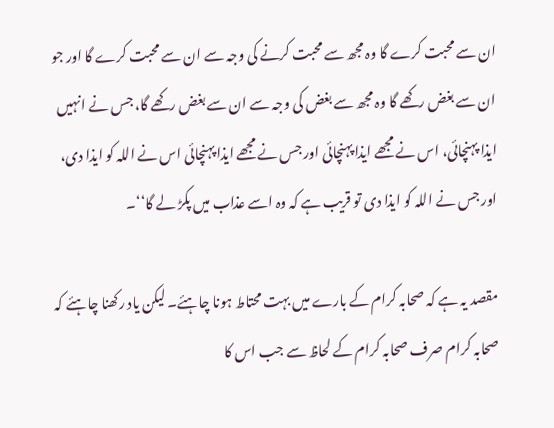ان سے محبت کرے گا وہ مجھ سے محبت کرنے کی وجہ سے ان سے محبت کرے گا اور جو ان سے بغض رکھے گا وہ مجھ سے بغض کی وجہ سے ان سے بغض رکھے گا، جس نے انہیں ایذا پہنچائی، اس نے مجھے ایذا پہنچائی اور جس نے مجھے ایذا پہنچائی اس نے اللہ کو ایذا دی، اور جس نے اللہ کو ایذا دی تو قریب ہے کہ وہ اسے عذاب میں پکڑ لے گا‘‘۔

مقصد یہ ہے کہ صحابہ کرام کے بارے میں بہت محتاط ہونا چاہئے۔ لیکن یاد رکھنا چاہئے کہ صحابہ کرام صرف صحابہ کرام کے لحاظ سے جب اس کا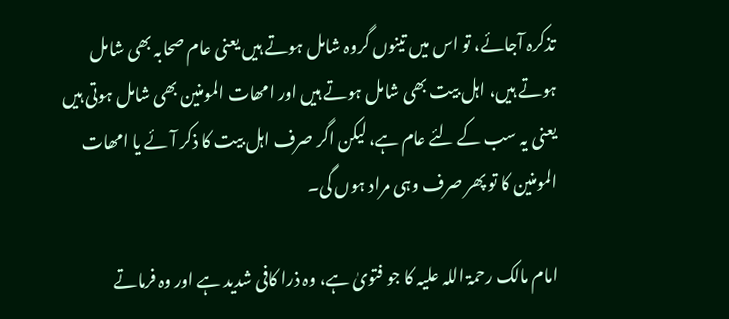تذکرہ آجائے، تو اس میں تینوں گروہ شامل ہوتے ہیں یعنی عام صحابہ بھی شامل ہوتے ہیں، اہل بیت بھی شامل ہوتے ہیں اور امھات المومنین بھی شامل ہوتی ہیں یعنی یہ سب کے لئے عام ہے، لیکن اگر صرف اہل بیت کا ذکر آئے یا امھات المومنین کا تو پھر صرف وہی مراد ہوں گی۔

امام مالک رحمۃ اللہ علیہ کا جو فتویٰ ہے، وہ ذرا کافی شدید ہے اور وہ فرماتے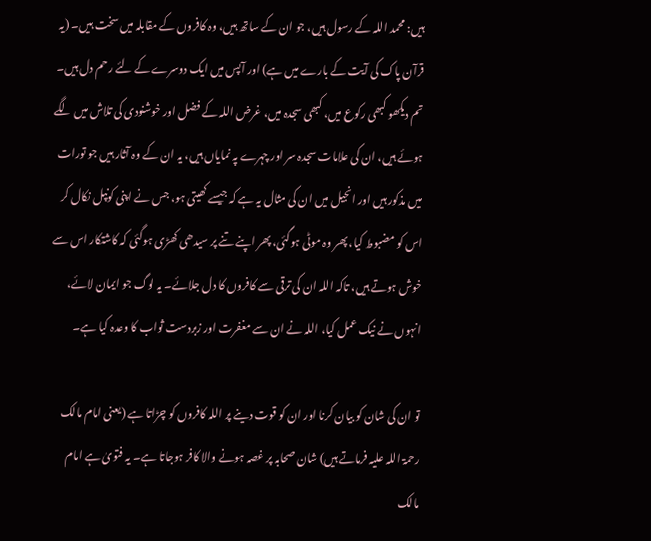ہیں: محمد اللہ کے رسول ہیں، جو ان کے ساتھ ہیں، وہ کافروں کے مقابلہ میں سخت ہیں۔ (یہ قرآن پاک کی آیت کے بارے میں ہے) اور آپس میں ایک دوسرے کے لئے رحم دل ہیں۔ تم دیکھو کبھی رکوع میں، کبھی سجدہ میں، غرض اللہ کے فضل اور خوشنودی کی تلاش میں لگے ہوئے ہیں، ان کی علامات سجدہ سر اور چہرے پہ نمایاں ہیں، یہ ان کے وہ آثار ہیں جو تورات میں مذکور ہیں اور انجیل میں ان کی مثال یہ ہے کہ جیسے کھیتی ہو، جس نے اپنی کونپل نکال کر اس کو مضبوط کیا، پھر وہ موٹی ہوگئی، پھر اپنے تنے پر سیدھی کھڑی ہوگئی کہ کاشتکار اس سے خوش ہوتے ہیں، تاکہ اللہ ان کی ترقی سے کافروں کا دل جلائے۔ یہ لوگ جو ایمان لائے، انہوں نے نیک عمل کیا، اللہ نے ان سے مغفرت اور زبردست ثواب کا وعدہ کیا ہے۔

تو ان کی شان کو بیان کرنا اور ان کو قوت دینے پر اللہ کافروں کو چڑاتا ہے (یعنی امام مالک رحمۃ اللہ علیہ فرماتے ہیں) شان صحابہ پر غصہ ہونے والا کافر ہوجاتا ہے۔ یہ فتویٰ ہے امام مالک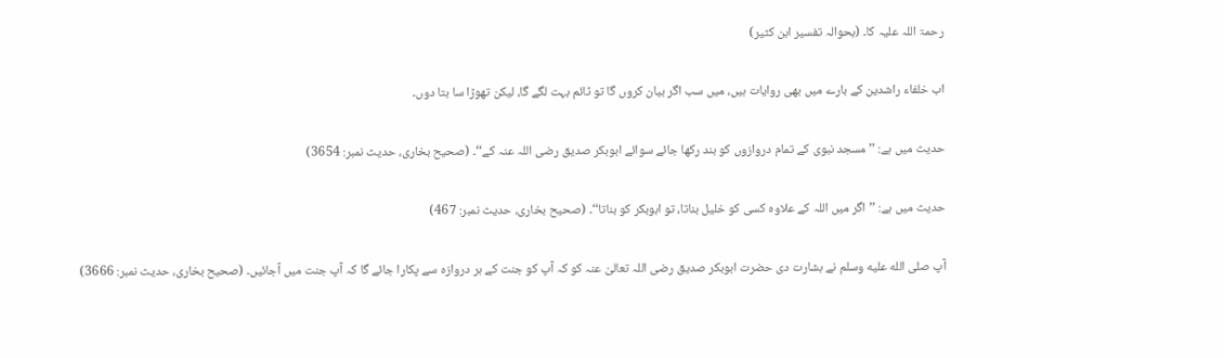رحمۃ اللہ علیہ کا۔ (بحوالہ تفسیر ابن کثیر)

اب خلفاء راشدین کے بارے میں بھی روایات ہیں، میں سب اگر بیان کروں گا تو ٹائم بہت لگے گا، لیکن تھوڑا سا بتا دوں۔

حدیث میں ہے: ’’مسجد نبوی کے تمام دروازوں کو بند رکھا جائے سوائے ابوبکر صدیق رضی اللہ عنہ کے‘‘۔ (صحیح بخاری، حدیث نمبر: 3654)

حدیث میں ہے: ’’اگر میں اللہ کے علاوہ کسی کو خلیل بناتا، تو ابوبکر کو بناتا‘‘۔ (صحیح بخاری، حدیث نمبر: 467)

آپ صلى الله عليه وسلم نے بشارت دی حضرت ابوبکر صدیق رضی اللہ تعالیٰ عنہ کو کہ آپ کو جنت کے ہر دروازہ سے پکارا جائے گا کہ آپ جنت میں آجائیں۔ (صحیح بخاری، حدیث نمبر: 3666)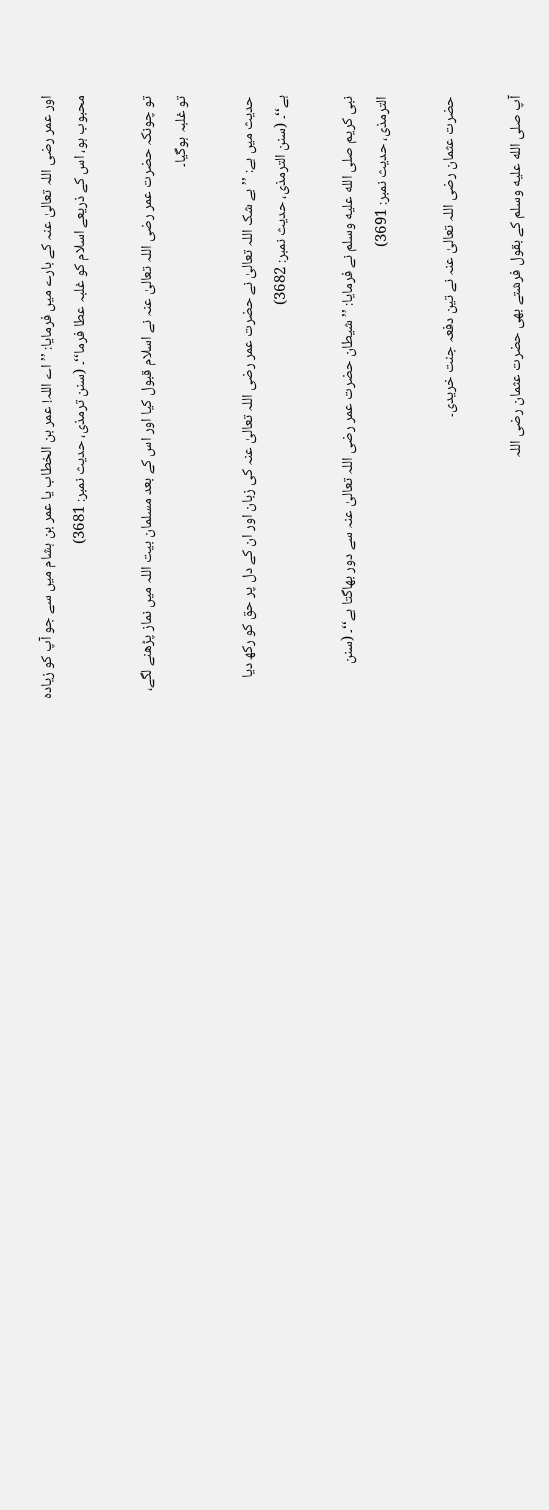اور عمر رضی اللہ تعالیٰ عنہ کے بارے میں فرمایا: ’’ اے اللہ! عمر بن الخطاب یا عمر بن ہشام میں سے جو آپ کو زیادہ محبوب ہو، اس کے ذریعے اسلام کو غلبہ عطا فرما‘‘۔ (سنن ترمذی، حدیث نمبر: 3681)

تو چونکہ حضرت عمر رضی اللہ تعالیٰ عنہ نے اسلام قبول کیا اور اس کے بعد مسلمان بیت اللہ میں نماز پڑھنے لگے، تو غلبہ ہوگیا۔

حدیث میں ہے: ’’بے شک اللہ تعالیٰ نے حضرت عمر رضی اللہ تعالیٰ عنہ کی زبان اور ان کے دل پر حق کو رکھ دیا ہے‘‘۔ (سنن الترمذی، حدیث نمبر: 3682)

نبی کریم صلى الله عليه وسلم نے فرمایا: ’’شیطان حضرت عمر رضی اللہ تعالیٰ عنہ سے دور بھاگتا ہے‘‘۔ (سنن الترمذی، حدیث نمبر: 3691)

حضرت عثمان رضی اللہ تعالیٰ عنہ نے تین دفعہ جنت خریدی۔

آپ صلى الله عليه وسلم کے بقول فرشتے بھی حضرت عثمان رضی اللہ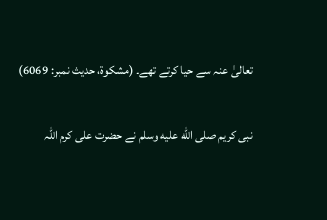تعالیٰ عنہ سے حیا کرتے تھے۔ (مشکوۃ، حدیث نمبر: 6069)

نبی کریم صلى الله عليه وسلم نے حضرت علی کرم اللہ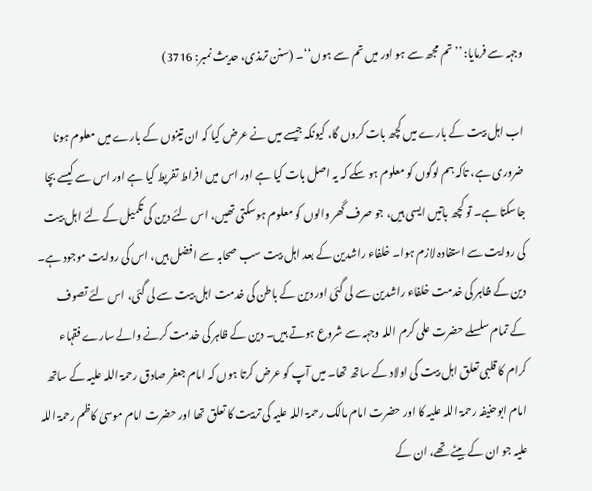وجہہ سے فرمایا: ’’تم مجھ سے ہو اور میں تم سے ہوں‘‘۔ (سنن ترمذی، حدیث نمبر: 3716)

اب اہل بیت کے بارے میں کچھ بات کروں گا، کیونکہ جیسے میں نے عرض کیا کہ ان تینوں کے بارے میں معلوم ہونا ضروری ہے، تاکہ ہم لوگوں کو معلوم ہو سکے کہ یہ اصل بات کیا ہے اور اس میں افراط تفریط کیا ہے اور اس سے کیسے بچا جاسکتا ہے۔ تو کچھ باتیں ایسی ہیں، جو صرف گھر والوں کو معلوم ہوسکتی تھیں، اس لئے دین کی تکمیل کے لئے اہل بیت کی روایت سے استفادہ لازم ہوا۔ خلفاء راشدین کے بعد اہل بیت سب صحابہ سے افضل ہیں، اس کی روایت موجود ہے۔ دین کے ظاہر کی خدمت خلفاء راشدین سے لی گئی اور دین کے باطن کی خدمت اہل بیت سے لی گئی، اس لئے تصوف کے تمام سلسلے حضرت علی کرم اللہ وجہہ سے شروع ہوتے ہیں۔ دین کے ظاہر کی خدمت کرنے والے سارے فقہاء کرام کا قلبی تعلق اہل بیت کی اولاد کے ساتھ تھا۔ میں آپ کو عرض کرتا ہوں کہ امام جعفر صادق رحمۃ اللہ علیہ کے ساتھ امام ابوحنیفہ رحمۃ اللہ علیہ کا اور حضرت امام مالک رحمۃ اللہ علیہ کی تربیت کا تعلق تھا اور حضرت امام موسیٰ کاظم رحمۃ اللہ علیہ جو ان کے بیٹے تھے، ان کے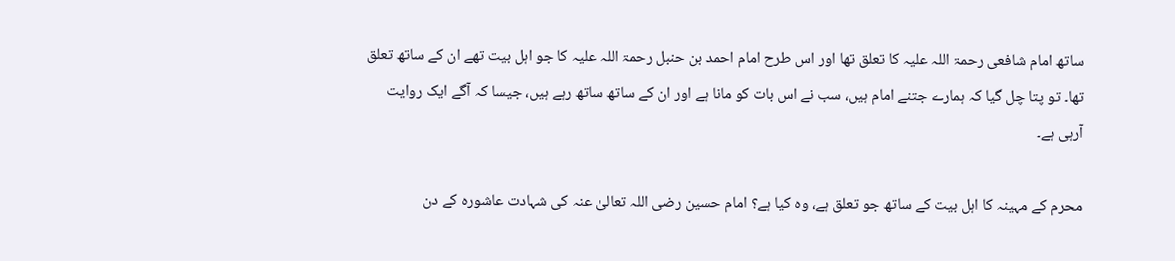ساتھ امام شافعی رحمۃ اللہ علیہ کا تعلق تھا اور اس طرح امام احمد بن حنبل رحمۃ اللہ علیہ کا جو اہل بیت تھے ان کے ساتھ تعلق تھا۔ تو پتا چل گیا کہ ہمارے جتنے امام ہیں، سب نے اس بات کو مانا ہے اور ان کے ساتھ ساتھ رہے ہیں، جیسا کہ آگے ایک روایت آرہی ہے۔

محرم کے مہینہ کا اہل بیت کے ساتھ جو تعلق ہے، وہ کیا ہے؟ امام حسین رضی اللہ تعالیٰ عنہ کی شہادت عاشورہ کے دن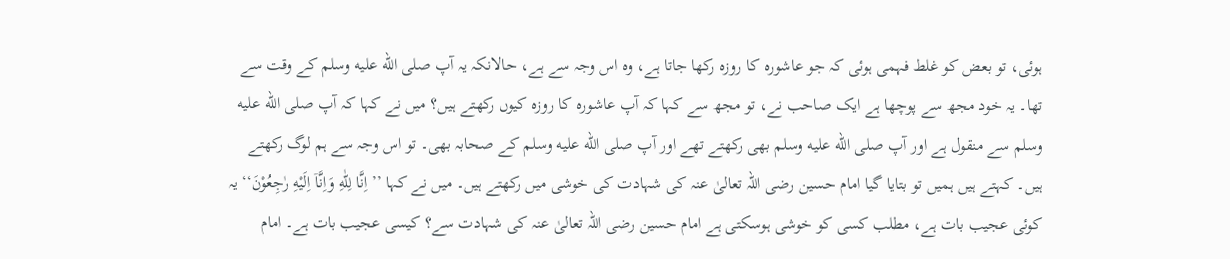ہوئی، تو بعض کو غلط فہمی ہوئی کہ جو عاشورہ کا روزہ رکھا جاتا ہے، وہ اس وجہ سے ہے، حالانکہ یہ آپ صلى الله عليه وسلم کے وقت سے تھا۔ یہ خود مجھ سے پوچھا ہے ایک صاحب نے، تو مجھ سے کہا کہ آپ عاشورہ کا روزہ کیوں رکھتے ہیں؟ میں نے کہا کہ آپ صلى الله عليه وسلم سے منقول ہے اور آپ صلى الله عليه وسلم بھی رکھتے تھے اور آپ صلى الله عليه وسلم کے صحابہ بھی۔ تو اس وجہ سے ہم لوگ رکھتے ہیں۔ کہتے ہیں ہمیں تو بتایا گیا امام حسین رضی اللہ تعالیٰ عنہ کی شہادت کی خوشی میں رکھتے ہیں۔ میں نے کہا ’’اِنَّا لِلّٰهِ وَاِنَّاۤ اِلَیْهِ رٰجِعُوْنَ‘‘ یہ کوئی عجیب بات ہے، مطلب کسی کو خوشی ہوسکتی ہے امام حسین رضی اللہ تعالیٰ عنہ کی شہادت سے؟ کیسی عجیب بات ہے۔ امام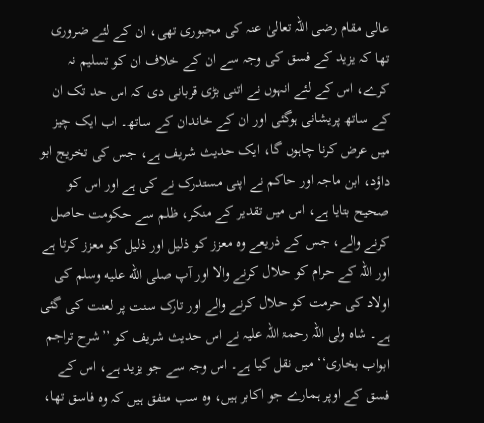عالی مقام رضی اللہ تعالیٰ عنہ کی مجبوری تھی، ان کے لئے ضروری تھا کہ یزید کے فسق کی وجہ سے ان کے خلاف ان کو تسلیم نہ کرے، اس کے لئے انہوں نے اتنی بڑی قربانی دی کہ اس حد تک ان کے ساتھ پریشانی ہوگئی اور ان کے خاندان کے ساتھ۔ اب ایک چیز میں عرض کرنا چاہوں گا، ایک حدیث شریف ہے، جس کی تخریج ابو داؤد، ابن ماجہ اور حاکم نے اپنی مستدرک نے کی ہے اور اس کو صحیح بتایا ہے، اس میں تقدیر کے منکر، ظلم سے حکومت حاصل کرنے والے، جس کے ذریعے وہ معزز کو ذلیل اور ذلیل کو معزز کرتا ہے اور اللہ کے حرام کو حلال کرنے والا اور آپ صلى الله عليه وسلم کی اولاد کی حرمت کو حلال کرنے والے اور تارک سنت پر لعنت کی گئی ہے۔ شاہ ولی اللہ رحمۃ اللہ علیہ نے اس حدیث شریف کو ’’شرح تراجم ابواب بخاری‘‘ میں نقل کیا ہے۔ اس وجہ سے جو یزید ہے، اس کے فسق کے اوپر ہمارے جو اکابر ہیں، وہ سب متفق ہیں کہ وہ فاسق تھا،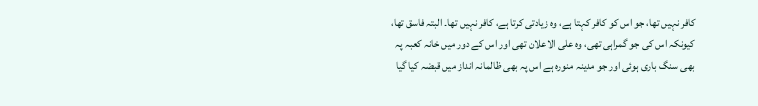کافر نہیں تھا، جو اس کو کافر کہتا ہے، وہ زیادتی کرتا ہے، کافر نہیں تھا۔ البتہ فاسق تھا، کیونکہ اس کی جو گمراہی تھی، وہ علی الاعلان تھی اور اس کے دور میں خانہ کعبہ پہ بھی سنگ باری ہوئی اور جو مدینہ منورہ ہے اس پہ بھی ظالمانہ انداز میں قبضہ کیا گیا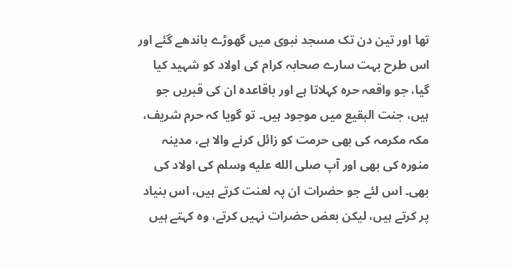تھا اور تین دن تک مسجد نبوی میں گھوڑے باندھے گئے اور اس طرح بہت سارے صحابہ کرام کی اولاد کو شہید کیا گیا، جو واقعہ حرہ کہلاتا ہے اور باقاعدہ ان کی قبریں جو ہیں، جنت البقیع میں موجود ہیں۔ تو گویا کہ حرم شریف، مکہ مکرمہ کی بھی حرمت کو زائل کرنے والا ہے، مدینہ منورہ کی بھی اور آپ صلى الله عليه وسلم کی اولاد کی بھی۔ اس لئے جو حضرات ان پہ لعنت کرتے ہیں، اس بنیاد پر کرتے ہیں، لیکن بعض حضرات نہیں کرتے، وہ کہتے ہیں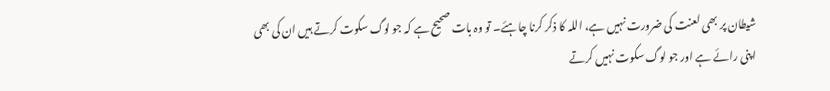شیطان پر بھی لعنت کی ضرورت نہیں ہے، اللہ کا ذکر کرنا چاہئے۔ تو وہ بات صحیح ہے کہ جو لوگ سکوت کرتے ہیں ان کی بھی اپنی رائے ہے اور جو لوگ سکوت نہیں کرتے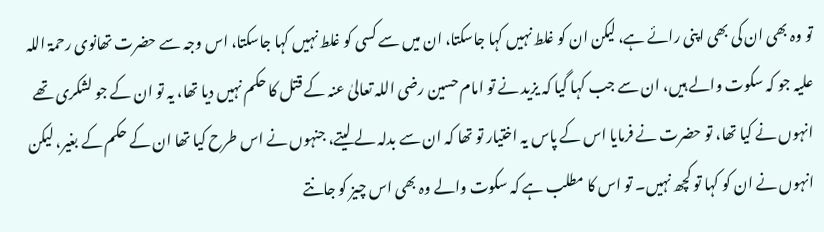تو وہ بھی ان کی بھی اپنی رائے ہے، لیکن ان کو غلط نہیں کہا جاسکتا، ان میں سے کسی کو غلط نہیں کہا جاسکتا، اس وجہ سے حضرت تھانوی رحمۃ اللہ علیہ جو کہ سکوت والے ہیں، ان سے جب کہا گیا کہ یزید نے تو امام حسین رضی اللہ تعالیٰ عنہ کے قتل کا حکم نہیں دیا تھا، یہ تو ان کے جو لشکری تھے انہوں نے کیا تھا، تو حضرت نے فرمایا اس کے پاس یہ اختیار تو تھا کہ ان سے بدلہ لے لیتے، جنہوں نے اس طرح کیا تھا ان کے حکم کے بغیر، لیکن انہوں نے ان کو کہا تو کچھ نہیں۔ تو اس کا مطلب ہے کہ سکوت والے وہ بھی اس چیز کو جانتے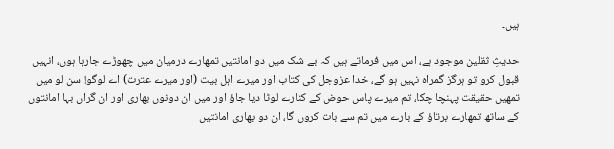ہیں۔

حدیثِ ثقلین موجود ہے، اس میں فرماتے ہیں کہ بے شک میں دو امانتیں تمھارے درمیان میں چھوڑے جارہا ہوں، انہیں قبول کرو تو ہرگز گمراہ نہیں ہو گے، خدا عزوجل کی کتاب اور میرے اہل بیت (اور میرے عترت) اے لوگو! سن لو میں تمھیں حقیقت پہنچا چکا، تم میرے پاس حوض کے کنارے لوٹا دیا جاؤ اور میں ان دونوں بھاری اور ان گراں بہا امانتوں کے ساتھ تمھارے برتاؤ کے بارے میں تم سے بات کروں گا، ان دو بھاری امانتیں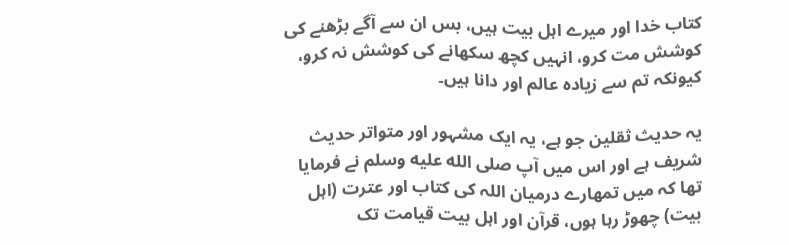کتاب خدا اور میرے اہل بیت ہیں، بس ان سے آگے بڑھنے کی کوشش مت کرو، انہیں کچھ سکھانے کی کوشش نہ کرو، کیونکہ تم سے زیادہ عالم اور دانا ہیں۔

یہ حدیث ثقلین جو ہے، یہ ایک مشہور اور متواتر حدیث شریف ہے اور اس میں آپ صلى الله عليه وسلم نے فرمایا تھا کہ میں تمھارے درمیان اللہ کی کتاب اور عترت (اہل بیت) چھوڑ رہا ہوں، قرآن اور اہل بیت قیامت تک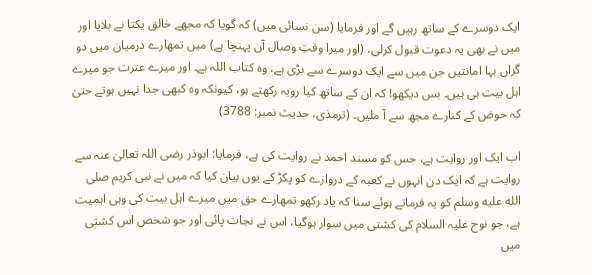ایک دوسرے کے ساتھ رہیں گے اور فرمایا (سن نسائی میں) کہ گویا کہ مجھے خالق یکتا نے بلایا اور میں نے بھی یہ دعوت قبول کرلی، (اور میرا وقتِ وصال آن پہنچا ہے) میں تمھارے درمیان میں دو گراں بہا امانتیں جن میں سے ایک دوسرے سے بڑی ہے، وہ کتاب اللہ ہے۔ اور میرے عترت جو میرے اہل بیت ہی ہیں۔ بس دیکھو! کہ ان کے ساتھ کیا رویہ رکھتے ہو، کیونکہ وہ کبھی جدا نہیں ہوتے حتیٰ کہ حوض کے کنارے مجھ سے آ ملیں۔ (ترمذی، حدیث نمبر: 3788)

اب ایک اور روایت ہے، جس کو مسند احمد نے روایت کی ہے، فرمایا: ابوذر رضی اللہ تعالیٰ عنہ سے روایت ہے کہ ایک دن انہوں نے کعبہ کے دروازے کو پکڑ کے یوں بیان کیا کہ میں نے نبی کریم صلى الله عليه وسلم کو یہ فرماتے ہوئے سنا کہ یاد رکھو تمھارے حق میں میرے اہل بیت کی وہی اہمیت ہے، جو نوح علیہ السلام کی کشتی میں سوار ہوگیا، اس نے نجات پائی اور جو شخص اس کشتی میں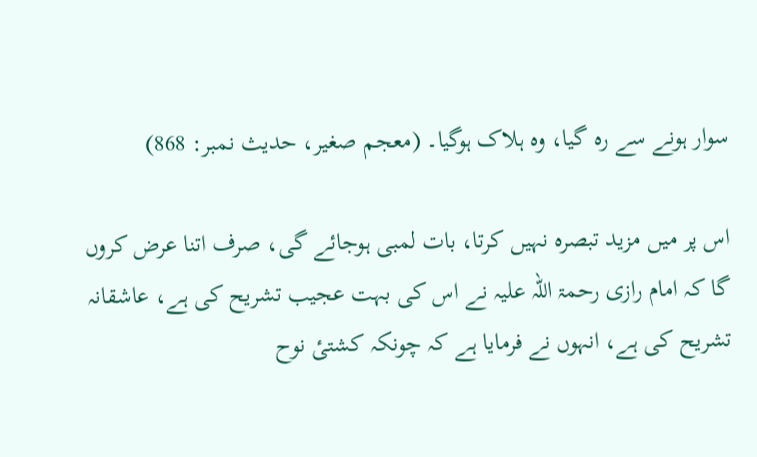سوار ہونے سے رہ گیا، وہ ہلاک ہوگیا۔ (معجم صغیر، حدیث نمبر: 868)

اس پر میں مزید تبصرہ نہیں کرتا، بات لمبی ہوجائے گی، صرف اتنا عرض کروں گا کہ امام رازی رحمۃ اللہ علیہ نے اس کی بہت عجیب تشریح کی ہے، عاشقانہ تشریح کی ہے، انہوں نے فرمایا ہے کہ چونکہ کشتیٔ نوح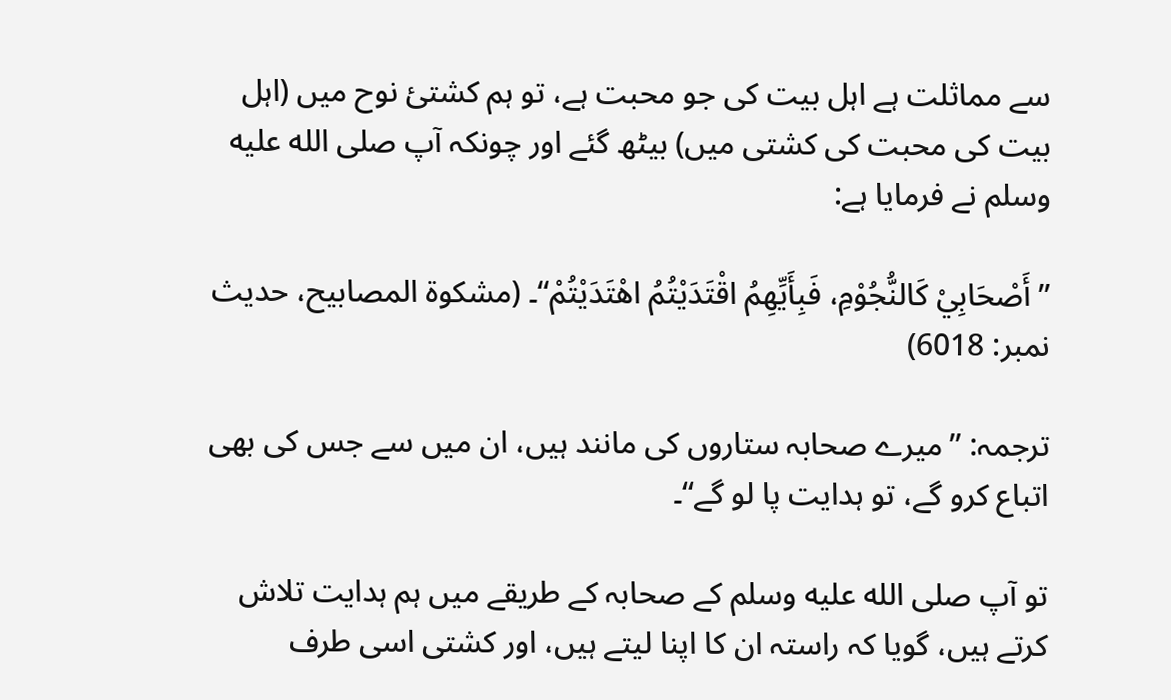سے مماثلت ہے اہل بیت کی جو محبت ہے، تو ہم کشتیٔ نوح میں (اہل بیت کی محبت کی کشتی میں) بیٹھ گئے اور چونکہ آپ صلى الله عليه وسلم نے فرمایا ہے:

’’أَصْحَابِيْ كَالنُّجُوْمِ، فَبِأَيِّهِمُ اقْتَدَيْتُمُ اهْتَدَيْتُمْ‘‘۔ (مشکوۃ المصابیح، حدیث نمبر: 6018)

ترجمہ: ’’میرے صحابہ ستاروں کی مانند ہیں، ان میں سے جس کی بھی اتباع کرو گے، تو ہدایت پا لو گے‘‘۔

تو آپ صلى الله عليه وسلم کے صحابہ کے طریقے میں ہم ہدایت تلاش کرتے ہیں، گویا کہ راستہ ان کا اپنا لیتے ہیں، اور کشتی اسی طرف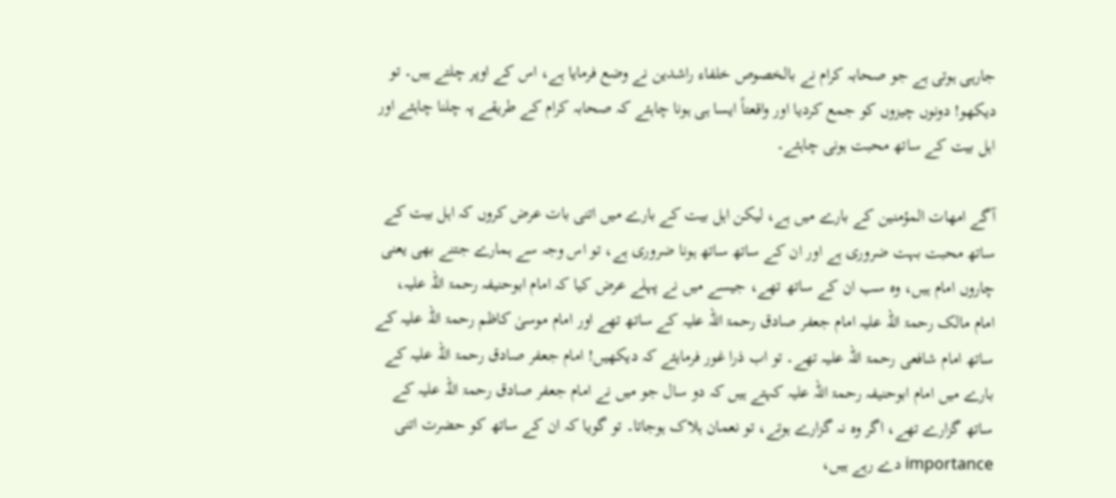جارہی ہوتی ہے جو صحابہ کرام نے بالخصوص خلفاء راشدین نے وضع فرمایا ہے، اس کے اوپر چلتے ہیں۔ تو دیکھو! دونوں چیزوں کو جمع کردیا اور واقعتاً ایسا ہی ہونا چاہئے کہ صحابہ کرام کے طریقے پہ چلنا چاہئے اور اہل بیت کے ساتھ محبت ہونی چاہئے۔

آگے امھات المؤمنین کے بارے میں ہے، لیکن اہل بیت کے بارے میں اتنی بات عرض کروں کہ اہل بیت کے ساتھ محبت بہت ضروری ہے اور ان کے ساتھ ساتھ ہونا ضروری ہے، تو اس وجہ سے ہمارے جتنے بھی یعنی چاروں امام ہیں، وہ سب ان کے ساتھ تھے، جیسے میں نے پہلے عرض کیا کہ امام ابوحنیفہ رحمۃ اللہ علیہ، امام مالک رحمۃ اللہ علیہ امام جعفر صادق رحمۃ اللہ علیہ کے ساتھ تھے اور امام موسیٰ کاظم رحمۃ اللہ علیہ کے ساتھ امام شافعی رحمۃ اللہ علیہ تھے۔ تو اب ذرا غور فرمایئے کہ دیکھیں! امام جعفر صادق رحمۃ اللہ علیہ کے بارے میں امام ابوحنیفہ رحمۃ اللہ علیہ کہتے ہیں کہ دو سال جو میں نے امام جعفر صادق رحمۃ اللہ علیہ کے ساتھ گزارے تھے، اگر وہ نہ گزارے ہوتے، تو نعمان ہلاک ہوجاتا۔ تو گویا کہ ان کے ساتھ کو حضرت اتنی importance دے رہے ہیں،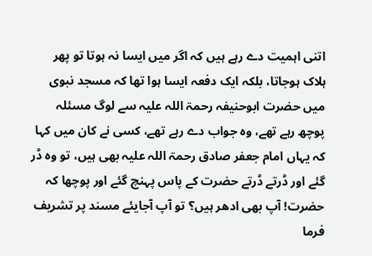اتنی اہمیت دے رہے ہیں کہ اگر میں ایسا نہ ہوتا تو پھر ہلاک ہوجاتا، بلکہ ایک دفعہ ایسا ہوا تھا کہ مسجد نبوی میں حضرت ابوحنیفہ رحمۃ اللہ علیہ سے لوگ مسئلہ پوچھ رہے تھے، وہ جواب دے رہے تھے، کسی نے کان میں کہا کہ یہاں امام جعفر صادق رحمۃ اللہ علیہ بھی ہیں، تو وہ ڈر گئے اور ڈرتے ڈرتے حضرت کے پاس پہنچ گئے اور پوچھا کہ حضرت! آپ بھی ادھر ہیں؟ تو آپ آجایئے مسند پر تشریف فرما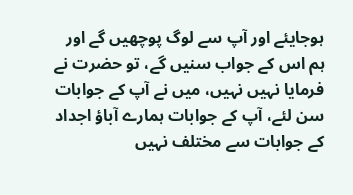ہوجایئے اور آپ سے لوگ پوچھیں گے اور ہم اس کے جواب سنیں گے، تو حضرت نے فرمایا نہیں نہیں، میں نے آپ کے جوابات سن لئے، آپ کے جوابات ہمارے آباؤ اجداد کے جوابات سے مختلف نہیں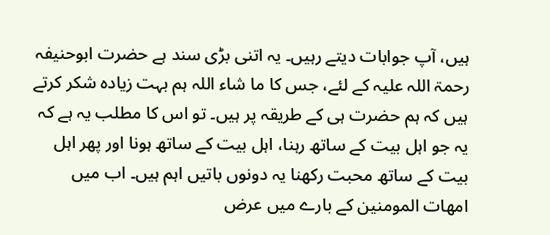ہیں، آپ جوابات دیتے رہیں۔ یہ اتنی بڑی سند ہے حضرت ابوحنیفہ رحمۃ اللہ علیہ کے لئے، جس کا ما شاء اللہ ہم بہت زیادہ شکر کرتے ہیں کہ ہم حضرت ہی کے طریقہ پر ہیں۔ تو اس کا مطلب یہ ہے کہ یہ جو اہل بیت کے ساتھ رہنا، اہل بیت کے ساتھ ہونا اور پھر اہل بیت کے ساتھ محبت رکھنا یہ دونوں باتیں اہم ہیں۔ اب میں امھات المومنین کے بارے میں عرض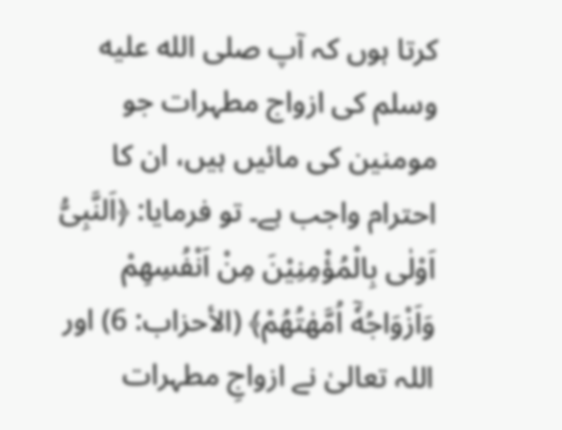کرتا ہوں کہ آپ صلى الله عليه وسلم کی ازواج مطہرات جو مومنین کی مائیں ہیں، ان کا احترام واجب ہے۔ تو فرمایا: ﴿اَلنَّبِیُّ اَوْلٰی بِالْمُؤْمِنِیْنَ مِنْ اَنْفُسِهِمْ وَاَزْوَاجُهٗۤ اُمَّهٰتُهُمْ﴾ (الأحزاب: 6) اور اللہ تعالیٰ نے ازواجِ مطہرات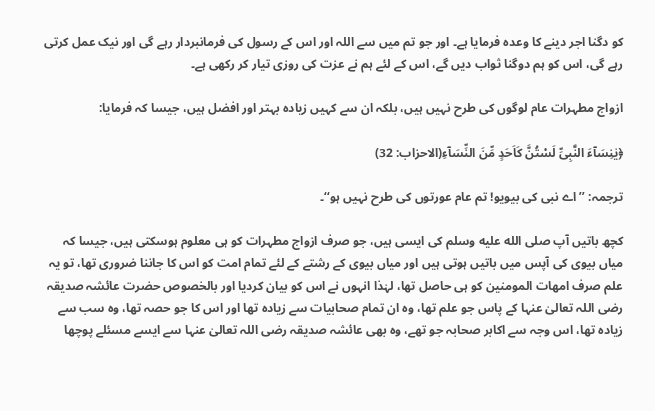کو دگنا اجر دینے کا وعدہ فرمایا ہے۔ اور جو تم میں سے اللہ اور اس کے رسول کی فرمانبردار رہے گی اور نیک عمل کرتی رہے گی، اس کو ہم دوگنا ثواب دیں گے، اس کے لئے ہم نے عزت کی روزی تیار کر رکھی ہے۔

ازواج مطہرات عام لوگوں کی طرح نہیں ہیں، بلکہ ان سے کہیں زیادہ بہتر اور افضل ہیں، جیسا کہ فرمایا:

﴿یٰنِسَآءَ النَّبِیِّ لَسْتُنَّ كَاَحَدٍ مِّنَ النِّسَآءِ(الاحزاب: 32)

ترجمہ: ’’اے نبی کی بیویو! تم عام عورتوں کی طرح نہیں ہو‘‘۔

کچھ باتیں آپ صلى الله عليه وسلم کی ایسی ہیں، جو صرف ازواج مطہرات کو ہی معلوم ہوسکتی ہیں، جیسا کہ میاں بیوی کی آپس میں باتیں ہوتی ہیں اور میاں بیوی کے رشتے کے لئے تمام امت کو اس کا جاننا ضروری تھا، تو یہ علم صرف امھات المومنین کو ہی حاصل تھا، لہٰذا انہوں نے اس کو بیان کردیا اور بالخصوص حضرت عائشہ صدیقہ رضی اللہ تعالیٰ عنہا کے پاس جو علم تھا، وہ ان تمام صحابیات سے زیادہ تھا اور اس کا جو حصہ تھا، وہ سب سے زیادہ تھا، اس وجہ سے اکابر صحابہ جو تھے، وہ بھی عائشہ صدیقہ رضی اللہ تعالیٰ عنہا سے ایسے مسئلے پوچھا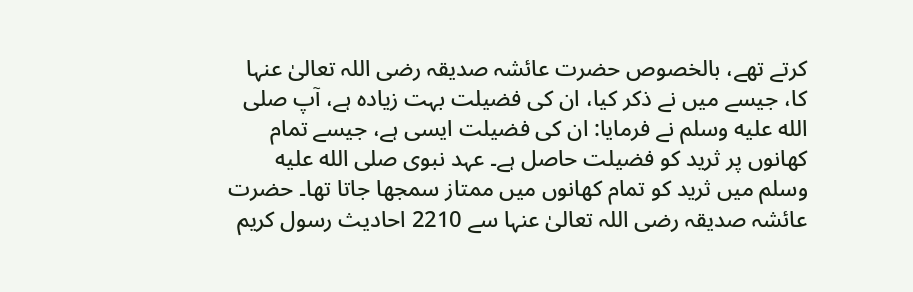کرتے تھے، بالخصوص حضرت عائشہ صدیقہ رضی اللہ تعالیٰ عنہا کا، جیسے میں نے ذکر کیا، ان کی فضیلت بہت زیادہ ہے، آپ صلى الله عليه وسلم نے فرمایا: ان کی فضیلت ایسی ہے، جیسے تمام کھانوں پر ثرید کو فضیلت حاصل ہے۔ عہد نبوی صلى الله عليه وسلم میں ثرید کو تمام کھانوں میں ممتاز سمجھا جاتا تھا۔ حضرت عائشہ صدیقہ رضی اللہ تعالیٰ عنہا سے 2210 احادیث رسول کریم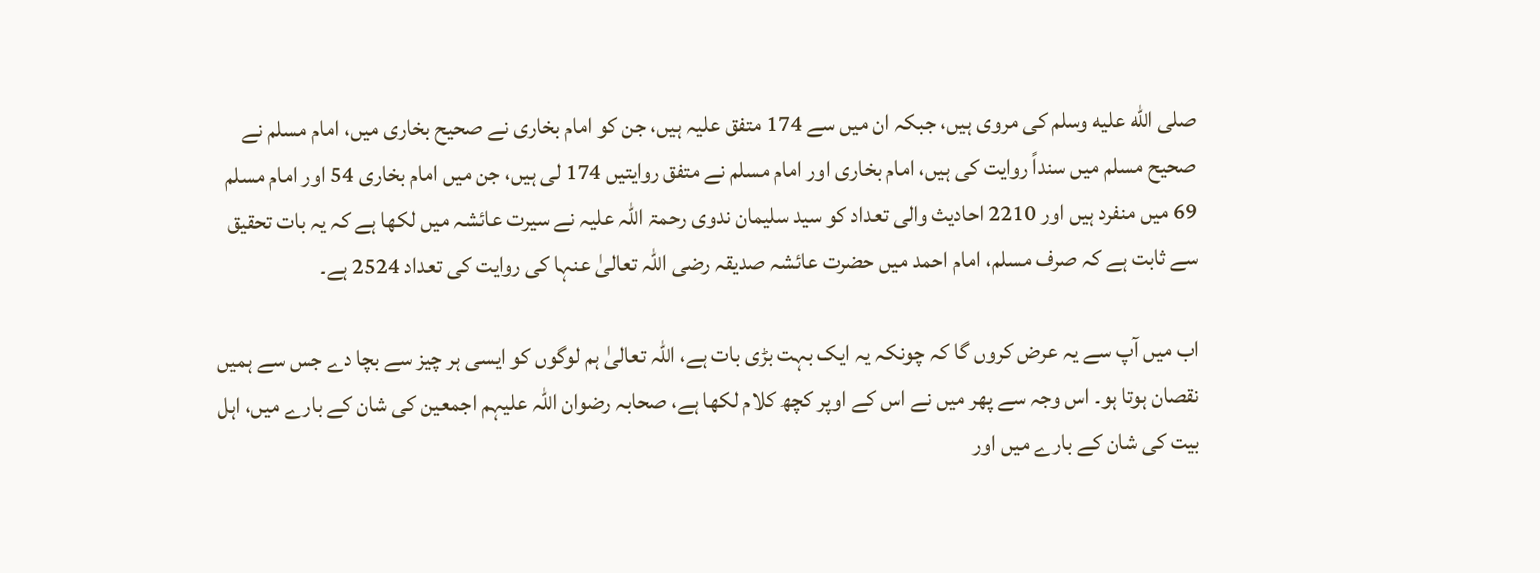صلى الله عليه وسلم کی مروی ہیں، جبکہ ان میں سے 174 متفق علیہ ہیں، جن کو امام بخاری نے صحیح بخاری میں، امام مسلم نے صحیح مسلم میں سنداً روایت کی ہیں، امام بخاری اور امام مسلم نے متفق روایتیں 174 لی ہیں، جن میں امام بخاری 54 اور امام مسلم 69 میں منفرد ہیں اور 2210 احادیث والی تعداد کو سید سلیمان ندوی رحمۃ اللہ علیہ نے سیرت عائشہ میں لکھا ہے کہ یہ بات تحقیق سے ثابت ہے کہ صرف مسلم، امام احمد میں حضرت عائشہ صدیقہ رضی اللہ تعالیٰ عنہا کی روایت کی تعداد 2524 ہے۔

اب میں آپ سے یہ عرض کروں گا کہ چونکہ یہ ایک بہت بڑی بات ہے، اللہ تعالیٰ ہم لوگوں کو ایسی ہر چیز سے بچا دے جس سے ہمیں نقصان ہوتا ہو۔ اس وجہ سے پھر میں نے اس کے اوپر کچھ کلام لکھا ہے، صحابہ رضوان اللہ علیہم اجمعین کی شان کے بارے میں، اہل بیت کی شان کے بارے میں اور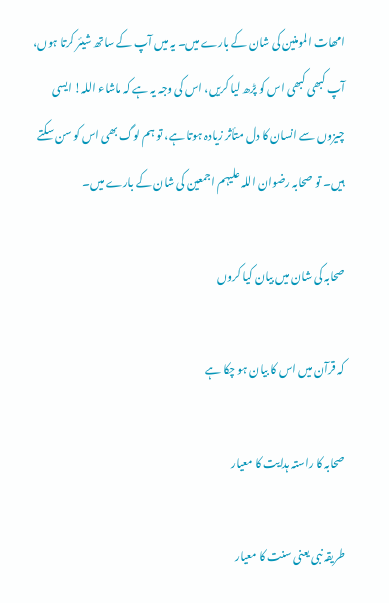امھات المومنین کی شان کے بارے میں۔ یہ میں آپ کے ساتھ شیئر کرتا ہوں، آپ کبھی کبھی اس کو پڑھ لیا کریں، اس کی وجہ یہ ہے کہ ماشاء اللہ! ایسی چیزوں سے انسان کا دل متأثر زیادہ ہوتا ہے، تو ہم لوگ بھی اس کو سن سکتے ہیں۔ تو صحابہ رضوان اللہ علیہم اجمعین کی شان کے بارے میں۔

صحابہ کی شان میں بیان کیا کروں

کہ قرآن میں اس کا بیان ہو چکا ہے

صحابہ کا راستہ ہدایت کا معیار

طریقہ نبی یعنی سنت کا معیار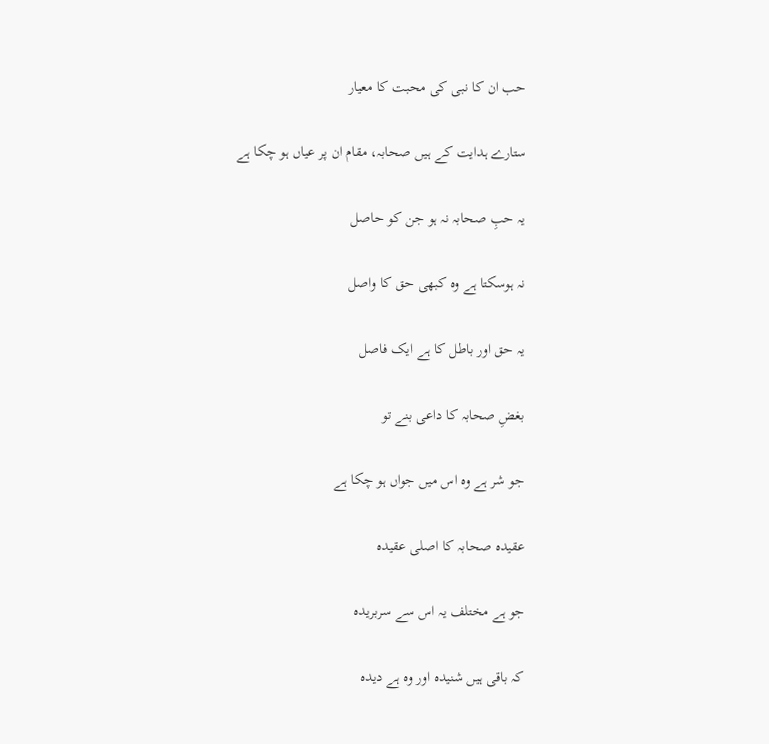حب ان کا نبی کی محبت کا معیار

ستارے ہدایت کے ہیں صحابہ، مقام ان پر عیاں ہو چکا ہے

یہ حبِ صحابہ نہ ہو جن کو حاصل

نہ ہوسکتا ہے وہ کبھی حق کا واصل

یہ حق اور باطل کا ہے ایک فاصل

بغضِ صحابہ کا داعی بنے تو

جو شر ہے وہ اس میں جواں ہو چکا ہے

عقیدہ صحابہ کا اصلی عقیدہ

جو ہے مختلف یہ اس سے سربریدہ

کہ باقی ہیں شنیدہ اور وہ ہے دیدہ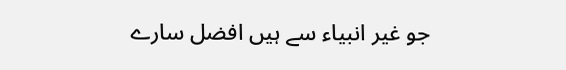جو غیر انبیاء سے ہیں افضل سارے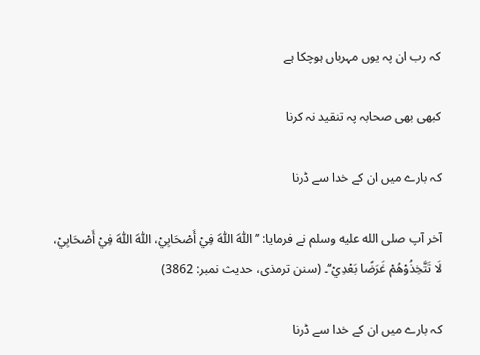کہ رب ان پہ یوں مہرباں ہوچکا ہے

کبھی بھی صحابہ پہ تنقید نہ کرنا

کہ بارے میں ان کے خدا سے ڈرنا

آخر آپ صلى الله عليه وسلم نے فرمایا: ’’اَللّٰهَ اَللّٰهَ فِيْ أَصْحَابِيْ، اَللّٰهَ اَللّٰهَ فِيْ أَصْحَابِيْ، لَا تَتَّخِذُوْهُمْ غَرَضًا بَعْدِيْ‘‘۔ (سنن ترمذی، حدیث نمبر: 3862)

کہ بارے میں ان کے خدا سے ڈرنا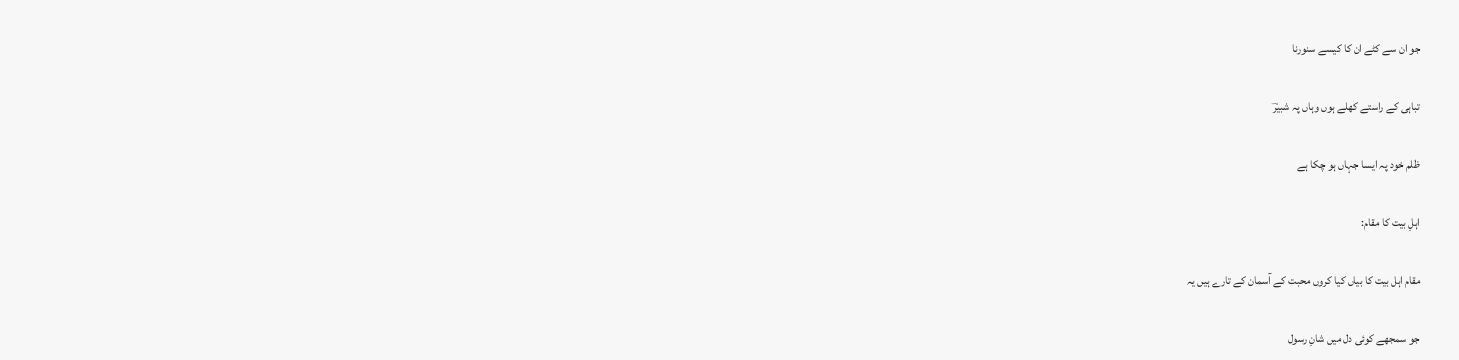جو ان سے کٹے ان کا کیسے سنورنا

تباہی کے راستے کھلے ہوں وہاں پہ شبیرؔ

ظلم خود پہ ایسا جہاں ہو چکا ہے

اہلِ بیت کا مقام:

مقام اہل بیت کا بیاں کیا کروں محبت کے آسمان کے تارے ہیں یہ

جو سمجھے کوئی دل میں شانِ رسول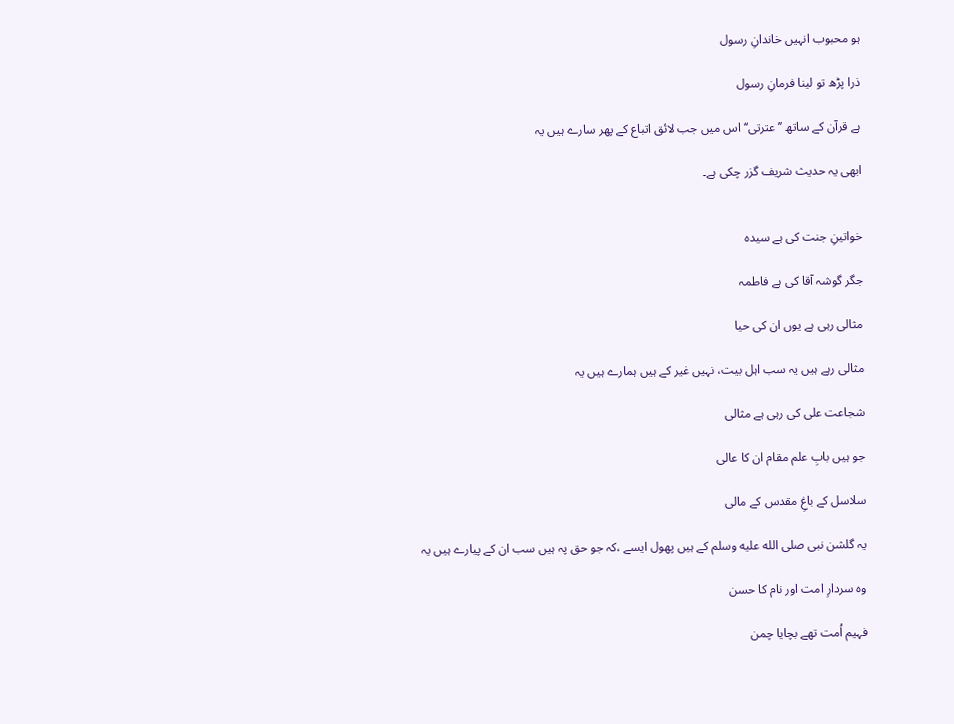ہو محبوب انہیں خاندانِ رسول

ذرا پڑھ تو لینا فرمانِ رسول

ہے قرآن کے ساتھ ’’عترتی‘‘ اس میں جب لائق اتباع کے پھر سارے ہیں یہ

ابھی یہ حدیث شریف گزر چکی ہے۔


خواتینِ جنت کی ہے سیدہ

جگر گوشہ آقا کی ہے فاطمہ

مثالی رہی ہے یوں ان کی حیا

مثالی رہے ہیں یہ سب اہل بیت، نہیں غیر کے ہیں ہمارے ہیں یہ

شجاعت علی کی رہی ہے مثالی

جو ہیں بابِ علم مقام ان کا عالی

سلاسل کے باغِ مقدس کے مالی

یہ گلشن نبی صلى الله عليه وسلم کے ہیں پھول ایسے ،کہ جو حق پہ ہیں سب ان کے پیارے ہیں یہ

وہ سردارِ امت اور نام کا حسن

فہیم اُمت تھے بچایا چمن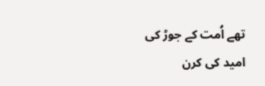تھے اُمت کے جوڑ کی امید کی کرن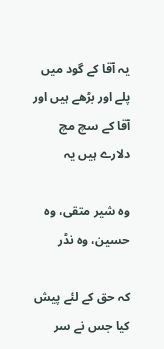یہ آقا کے گود میں پلے اور بڑھے ہیں اور آقا کے سچ مچ دلارے ہیں یہ

وہ شیر متقی، وہ حسین، وہ نڈر

کہ حق کے لئے پیش کیا جس نے سر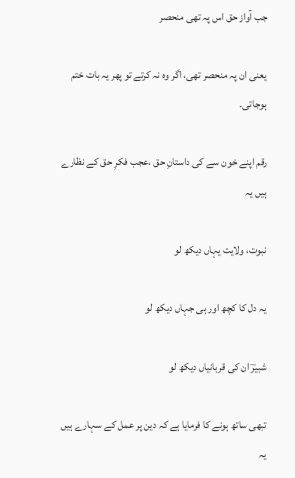جب آواز حق اس پہ تھی منحصر

یعنی ان پہ منحصر تھی، اگر وہ نہ کرتے تو پھر یہ بات ختم ہوجاتی۔

رقم اپنے خون سے کی داستانِ حق ،عجب فکرِ حق کے نظارے ہیں یہ

نبوت، ولایت یہاں دیکھ لو

یہ دل کا کچھ اور ہی جہاں دیکھ لو

شبیرؔ ان کی قربانیاں دیکھ لو

تبھی ساتھ ہونے کا فرمایا ہے کہ دین پر عمل کے سہارے ہیں یہ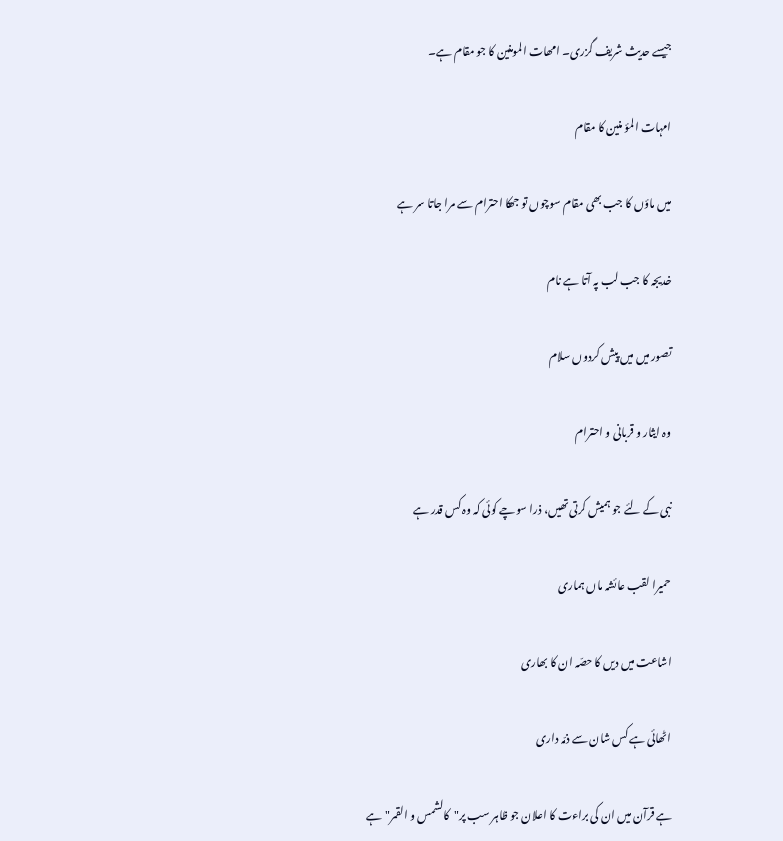جیسے حدیث شریف گزری۔ امھات المومنین کا جو مقام ہے۔

امہات المؤ منین کا مقام

میں ماؤں کا جب بھی مقام سوچوں تو جھکا احترام سے مرا جاتا سر ہے

خدیجہ کا جب لب پہ آتا ہے نام

تصور میں میں پیش کردوں سلام

وہ ایثار و قربانی و احترام

نبی کے لئے جو ہمیش کرتی تھیں، ذرا سوچے کوئی کہ وہ کس قدر ہے

حمیرا لقب عائشہ ماں ہماری

اشاعت میں دیں کا حصّہ ان کا بھاری

اٹھائی ہے کس شان سے ذمّہ داری

ہے قرآن میں ان کی براءت کا اعلان جو ظاہر سب پر"کالشمس و القمر"ہے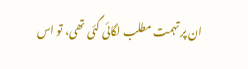ان پر تہمت مطلب لگائی گئی تھی، تو اس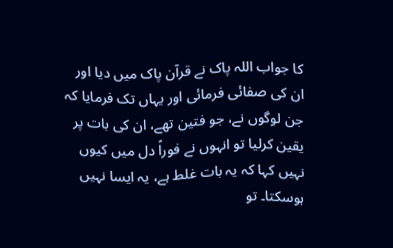کا جواب اللہ پاک نے قرآن پاک میں دیا اور ان کی صفائی فرمائی اور یہاں تک فرمایا کہ جن لوگوں نے، جو فتین تھے، ان کی بات پر یقین کرلیا تو انہوں نے فوراً دل میں کیوں نہیں کہا کہ یہ بات غلط ہے، یہ ایسا نہیں ہوسکتا۔ تو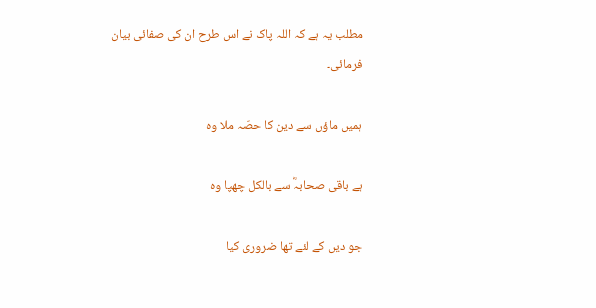مطلب یہ ہے کہ اللہ پاک نے اس طرح ان کی صفائی بیان فرمائی۔

ہمیں ماؤں سے دین کا حصّہ ملا وہ

ہے باقی صحابہؓ سے بالکل چھپا وہ

جو دیں کے لئے تھا ضروری کیا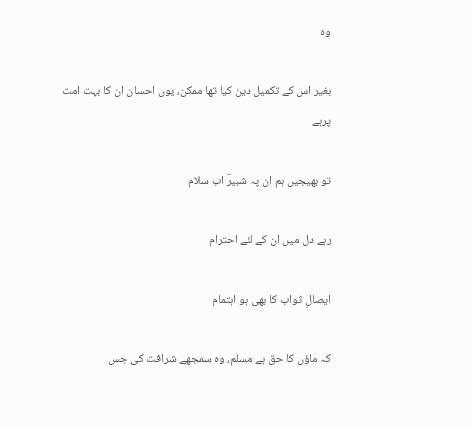وہ

بغیر اس کے تکمیل دین کیا تھا ممکن، یوں احسان ان کا بہت امت پرہے

تو بھیجیں ہم ان پہ شبیرؔ اب سلام

رہے دل میں ان کے لئے احترام

ایصالِ ثواب کا بھی ہو اہتمام

کہ ماؤں کا حق ہے مسلم، وہ سمجھے شرافت کی جس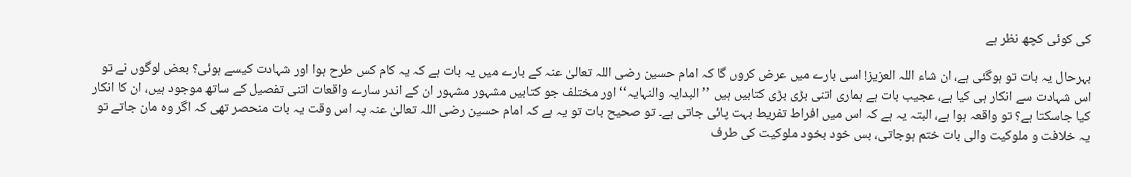کی کوئی کچھ نظر ہے

بہرحال یہ بات تو ہوگئی ہے، ان شاء اللہ العزیز! اسی بارے میں عرض کروں گا کہ امام حسین رضی اللہ تعالیٰ عنہ کے بارے میں یہ بات ہے کہ یہ کام کس طرح ہوا اور شہادت کیسے ہوئی؟ بعض لوگوں نے تو اس شہادت سے انکار ہی کیا ہے، عجیب بات ہے ہماری اتنی بڑی بڑی کتابیں ہیں ’’البدایہ والنہایہ‘‘ اور مختلف جو کتابیں مشہور مشہور ان کے اندر سارے واقعات اتنی تفصیل کے ساتھ موجود ہیں، ان کا انکار کیا جاسکتا ہے؟ تو واقعہ ہوا ہے، البتہ یہ ہے کہ اس میں افراط تفریط بہت پائی جاتی ہے۔ تو صحیح بات تو یہ ہے کہ امام حسین رضی اللہ تعالیٰ عنہ پہ اس وقت یہ بات منحصر تھی کہ اگر وہ مان جاتے تو یہ خلافت و ملوکیت والی بات ختم ہوجاتی، بس خود بخود ملوکیت کی طرف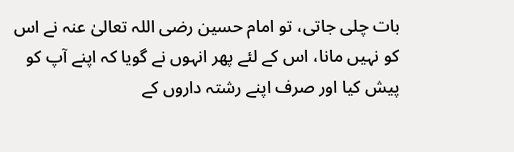بات چلی جاتی، تو امام حسین رضی اللہ تعالیٰ عنہ نے اس کو نہیں مانا، اس کے لئے پھر انہوں نے گویا کہ اپنے آپ کو پیش کیا اور صرف اپنے رشتہ داروں کے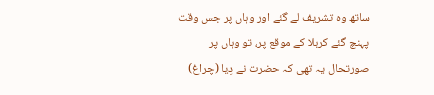ساتھ وہ تشریف لے گئے اور وہاں پر جس وقت پہنچ گئے کربلا کے موقع پر، تو وہاں پر صورتحال یہ تھی کہ حضرت نے دِیا (چراغ)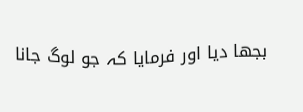بجھا دیا اور فرمایا کہ جو لوگ جانا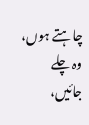چاہتے ہوں، وہ چلے جائیں،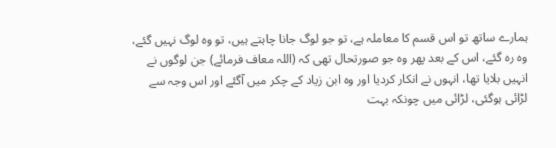ہمارے ساتھ تو اس قسم کا معاملہ ہے، تو جو لوگ جانا چاہتے ہیں، تو وہ لوگ نہیں گئے، وہ رہ گئے، اس کے بعد پھر وہ جو صورتحال تھی کہ (اللہ معاف فرمائے) جن لوگوں نے انہیں بلایا تھا، انہوں نے انکار کردیا اور وہ ابن زیاد کے چکر میں آگئے اور اس وجہ سے لڑائی ہوگئی، لڑائی میں چونکہ بہت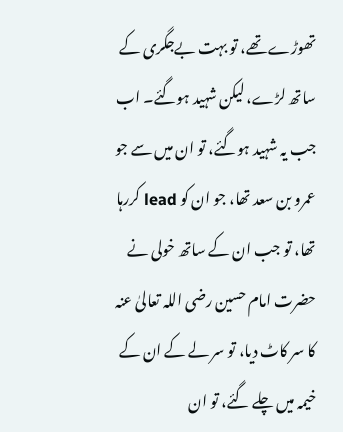تھوڑے تھے، تو بہت بےجگری کے ساتھ لڑے، لیکن شہید ہوگئے۔ اب جب یہ شہید ہوگئے، تو ان میں سے جو عمرو بن سعد تھا، جو ان کو lead کررہا تھا، تو جب ان کے ساتھ خولی نے حضرت امام حسین رضی اللہ تعالیٰ عنہ کا سر کاٹ دیا، تو سر لے کے ان کے خیمہ میں چلے گئے، تو ان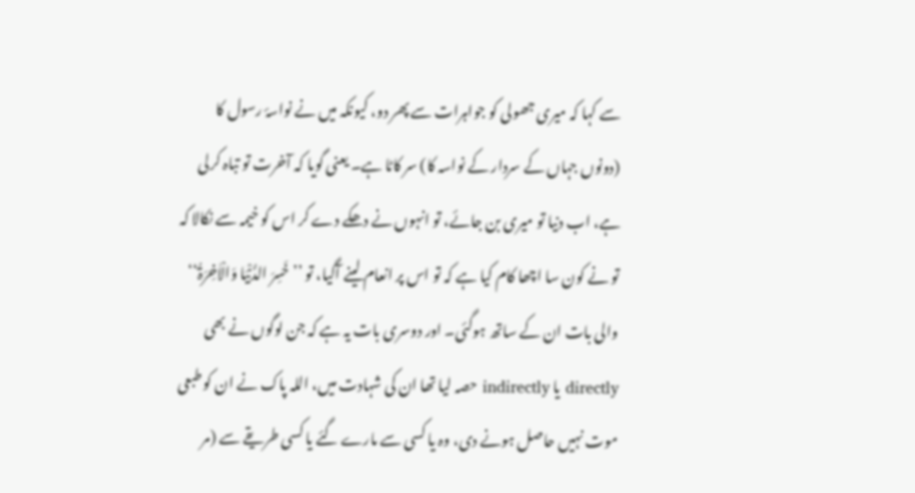سے کہا کہ میری جھولی کو جواہرات سے پھر دو، کیونکہ میں نے نواسۂ رسول کا (دونوں جہاں کے سردار کے نواسہ کا) سر کاٹا ہے۔ یعنی گویا کہ آخرت تو تباہ کرلی ہے، اب دنیا تو میری بن جائے، تو انہوں نے دھکے دے کر اس کو خیمہ سے نکالا کہ تو نے کون سا اچھا کام کیا ہے کہ تو اس پر انعام لینے آگیا، تو ’’خَسِرَ الدُّنْیَا وَالْاٰخِرَۃُ‘‘ والی بات ان کے ساتھ ہوگئی۔ اور دوسری بات یہ ہے کہ جن لوگوں نے بھی directly یا indirectly حصہ لیا تھا ان کی شہادت میں، اللہ پاک نے ان کو طبعی موت نہیں حاصل ہونے دی، وہ یا کسی سے مارے گئے یا کسی طریقے سے (مر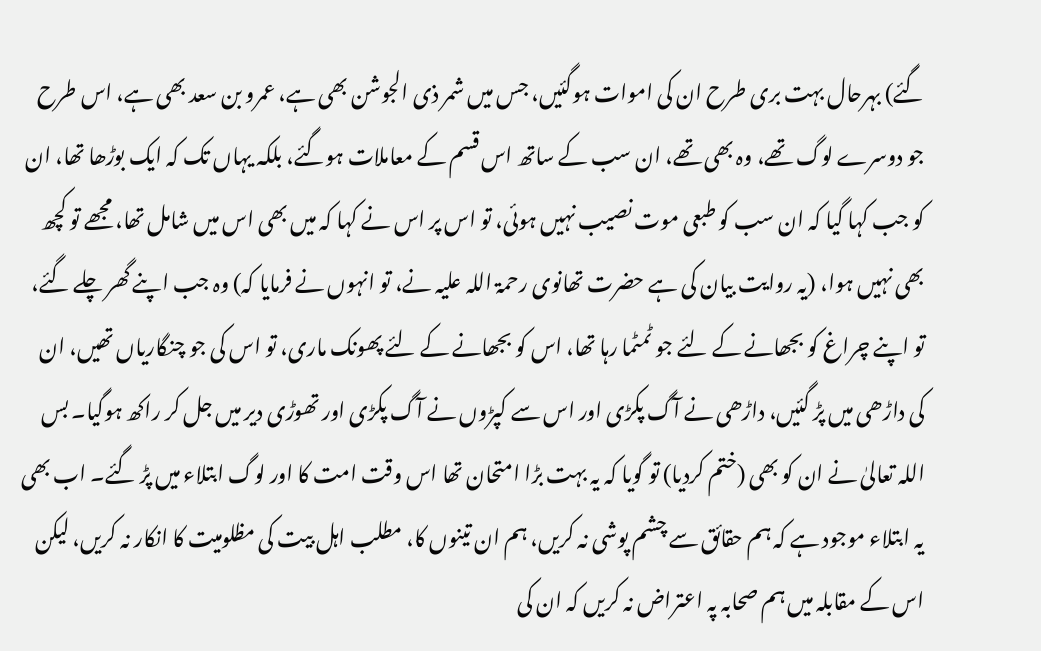گئے) بہرحال بہت بری طرح ان کی اموات ہوگئیں، جس میں شمر ذی الجوشن بھی ہے، عمرو بن سعد بھی ہے، اس طرح جو دوسرے لوگ تھے، وہ بھی تھے، ان سب کے ساتھ اس قسم کے معاملات ہوگئے، بلکہ یہاں تک کہ ایک بوڑھا تھا، ان کو جب کہا گیا کہ ان سب کو طبعی موت نصیب نہیں ہوئی، تو اس پر اس نے کہا کہ میں بھی اس میں شامل تھا، مجھے تو کچھ بھی نہیں ہوا، (یہ روایت بیان کی ہے حضرت تھانوی رحمۃ اللہ علیہ نے، تو انہوں نے فرمایا کہ) وہ جب اپنے گھر چلے گئے، تو اپنے چراغ کو بجھانے کے لئے جو ٹمٹما رہا تھا، اس کو بجھانے کے لئے پھونک ماری، تو اس کی جو چنگاریاں تھیں، ان کی داڑھی میں پڑ گئیں، داڑھی نے آگ پکڑی اور اس سے کپڑوں نے آگ پکڑی اور تھوڑی دیر میں جل کر راکھ ہوگیا۔ بس اللہ تعالیٰ نے ان کو بھی (ختم کردیا) تو گویا کہ یہ بہت بڑا امتحان تھا اس وقت امت کا اور لوگ ابتلاء میں پڑ گئے۔ اب بھی یہ ابتلاء موجود ہے کہ ہم حقائق سے چشم پوشی نہ کریں، ہم ان تینوں کا، مطلب اہل بیت کی مظلومیت کا انکار نہ کریں، لیکن اس کے مقابلہ میں ہم صحابہ پہ اعتراض نہ کریں کہ ان کی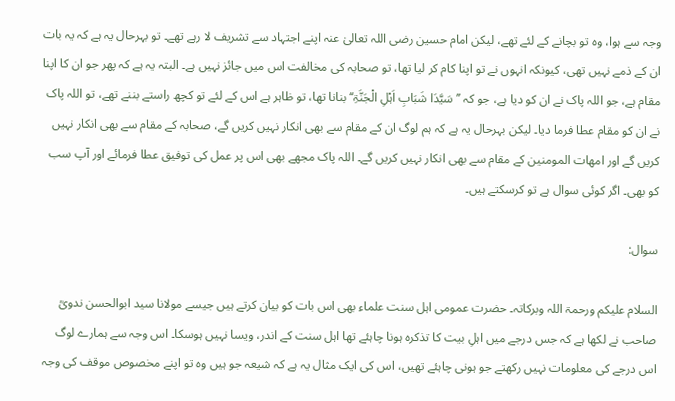وجہ سے ہوا، وہ تو بچانے کے لئے تھے، لیکن امام حسین رضی اللہ تعالیٰ عنہ اپنے اجتہاد سے تشریف لا رہے تھے۔ تو بہرحال یہ ہے کہ یہ بات ان کے ذمے نہیں تھی، کیونکہ انہوں نے تو اپنا کام کر لیا تھا، تو صحابہ کی مخالفت اس میں جائز نہیں ہے۔ البتہ یہ ہے کہ پھر جو ان کا اپنا مقام ہے، جو اللہ پاک نے ان کو دیا ہے، جو کہ ’’سَیَّدَا شَبَابِ اَہْلِ الْجَنَّۃِ‘‘ بنانا تھا، تو ظاہر ہے اس کے لئے تو کچھ راستے بننے تھے، تو اللہ پاک نے ان کو مقام عطا فرما دیا۔ لیکن بہرحال یہ ہے کہ ہم لوگ ان کے مقام سے بھی انکار نہیں کریں گے، صحابہ کے مقام سے بھی انکار نہیں کریں گے اور امھات المومنین کے مقام سے بھی انکار نہیں کریں گے۔ اللہ پاک مجھے بھی اس پر عمل کی توفیق عطا فرمائے اور آپ سب کو بھی۔ اگر کوئی سوال ہے تو کرسکتے ہیں۔

سوال:

السلام علیکم ورحمۃ اللہ وبرکاتہ۔ حضرت عمومی اہل سنت علماء بھی اس بات کو بیان کرتے ہیں جیسے مولانا سید ابوالحسن ندویؒ صاحب نے لکھا ہے کہ جس درجے میں اہلِ بیت کا تذکرہ ہونا چاہئے تھا اہل سنت کے اندر، ویسا نہیں ہوسکا۔ اس وجہ سے ہمارے لوگ اس درجے کی معلومات نہیں رکھتے جو ہونی چاہئے تھیں، اس کی ایک مثال یہ ہے کہ شیعہ جو ہیں وہ تو اپنے مخصوص موقف کی وجہ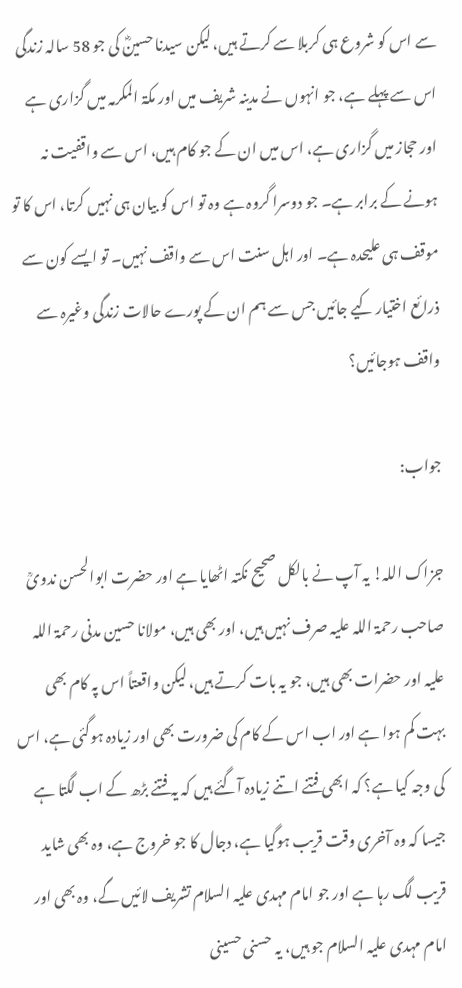سے اس کو شروع ہی کربلا سے کرتے ہیں، لیکن سیدنا حسینؓ کی جو 58 سالہ زندگی اس سے پہلے ہے، جو انہوں نے مدینہ شریف میں اور مکۃ المکرمہ میں گزاری ہے اور حجاز میں گزاری ہے، اس میں ان کے جو کام ہیں، اس سے واقفیت نہ ہونے کے برابر ہے۔ جو دوسرا گروہ ہے وہ تو اس کو بیان ہی نہیں کرتا، اس کا تو موقف ہی علیحدہ ہے۔ اور اہل سنت اس سے واقف نہیں۔ تو ایسے کون سے ذرائع اختیار کیے جائیں جس سے ہم ان کے پورے حالات زندگی وغیرہ سے واقف ہوجائیں؟

جواب:

جزاک اللہ! یہ آپ نے بالکل صحیح نکتہ اٹھایا ہے اور حضرت ابوالحسن ندویؒ صاحب رحمۃ اللہ علیہ صرف نہیں ہیں، اور بھی ہیں، مولانا حسین مدنی رحمۃ اللہ علیہ اور حضرات بھی ہیں، جو یہ بات کرتے ہیں، لیکن واقعتاً اس پہ کام بھی بہت کم ہوا ہے اور اب اس کے کام کی ضرورت بھی اور زیادہ ہوگئی ہے، اس کی وجہ کیا ہے؟ کہ ابھی فتنے اتنے زیادہ آگئے ہیں کہ یہ فتنے بڑھ کے اب لگتا ہے جیسا کہ وہ آخری وقت قریب ہوگیا ہے، دجال کا جو خروج ہے، وہ بھی شاید قریب لگ رہا ہے اور جو امام مہدی علیہ السلام تشریف لائیں گے، وہ بھی اور امام مہدی علیہ السلام جو ہیں، یہ حسنی حسینی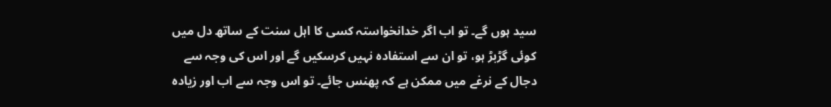سید ہوں گے۔ تو اب اگر خدانخواستہ کسی کا اہل سنت کے ساتھ دل میں کوئی گڑبڑ ہو، تو ان سے استفادہ نہیں کرسکیں گے اور اس کی وجہ سے دجال کے نرغے میں ممکن ہے کہ پھنس جائے۔ تو اس وجہ سے اب اور زیادہ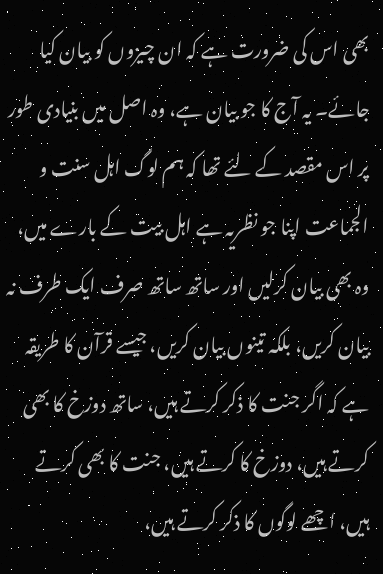بھی اس کی ضرورت ہے کہ ان چیزوں کو بیان کیا جائے۔ یہ آج کا جو بیان ہے، وہ اصل میں بنیادی طور پر اس مقصد کے لئے تھا کہ ہم لوگ اہل سنت و الجماعت اپنا جو نظریہ ہے اہل بیت کے بارے میں، وہ بھی بیان کرلیں اور ساتھ ساتھ صرف ایک طرف نہ بیان کریں، بلکہ تینوں بیان کریں، جیسے قرآن کا طریقہ ہے کہ اگر جنت کا ذکر کرتے ہیں، ساتھ دوزخ کا بھی کرتے ہیں، دوزخ کا کرتے ہیں، جنت کا بھی کرتے ہیں، اچھے لوگوں کا ذکر کرتے ہیں،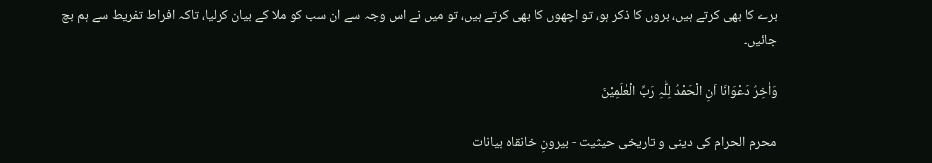برے کا بھی کرتے ہیں، بروں کا ذکر ہو، تو اچھوں کا بھی کرتے ہیں، تو میں نے اس وجہ سے ان سب کو ملا کے بیان کرلیا، تاکہ افراط تفریط سے ہم بچ جائیں۔

وَاٰخِرُ دَعْوَانَا اَنِ الْحَمْدُ لِلّٰہِ رَبِّ الْعٰلَمِیْنَ

محرم الحرام کی دینی و تاریخی حیثیت - بیرونِ خانقاہ بیانات